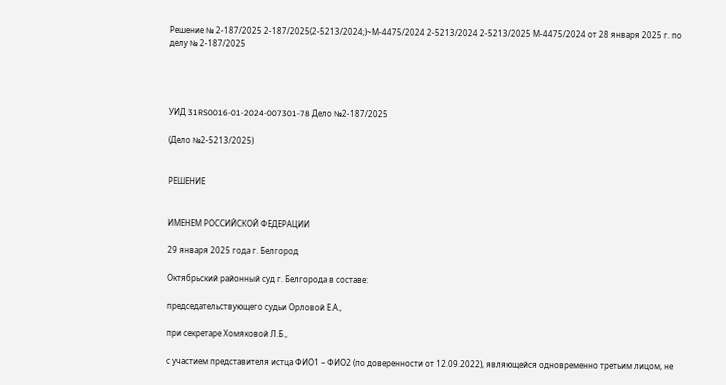Решение № 2-187/2025 2-187/2025(2-5213/2024;)~М-4475/2024 2-5213/2024 2-5213/2025 М-4475/2024 от 28 января 2025 г. по делу № 2-187/2025




УИД 31RS0016-01-2024-007301-78 Дело №2-187/2025

(Дело №2-5213/2025)


РЕШЕНИЕ


ИМЕНЕМ РОССИЙСКОЙ ФЕДЕРАЦИИ

29 января 2025 года г. Белгород

Октябрьский районный суд г. Белгорода в составе:

председательствующего судьи Орловой Е.А.,

при секретаре Хомяковой Л.Б.,

с участием представителя истца ФИО1 – ФИО2 (по доверенности от 12.09.2022), являющейся одновременно третьим лицом, не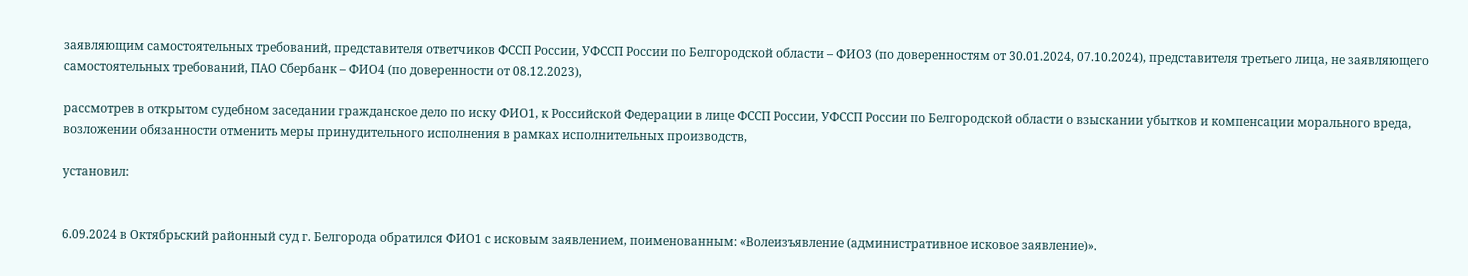заявляющим самостоятельных требований, представителя ответчиков ФССП России, УФССП России по Белгородской области – ФИО3 (по доверенностям от 30.01.2024, 07.10.2024), представителя третьего лица, не заявляющего самостоятельных требований, ПАО Сбербанк – ФИО4 (по доверенности от 08.12.2023),

рассмотрев в открытом судебном заседании гражданское дело по иску ФИО1, к Российской Федерации в лице ФССП России, УФССП России по Белгородской области о взыскании убытков и компенсации морального вреда, возложении обязанности отменить меры принудительного исполнения в рамках исполнительных производств,

установил:


6.09.2024 в Октябрьский районный суд г. Белгорода обратился ФИО1 с исковым заявлением, поименованным: «Волеизъявление (административное исковое заявление)».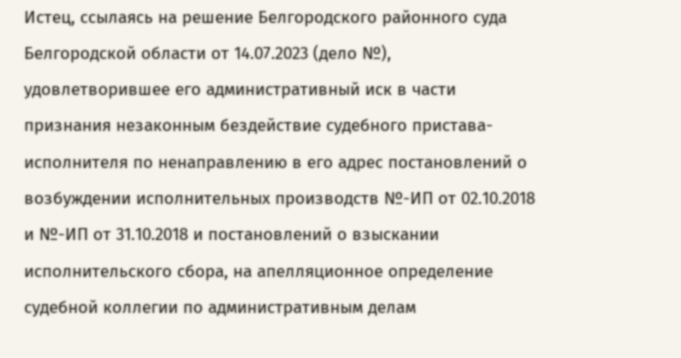Истец, ссылаясь на решение Белгородского районного суда Белгородской области от 14.07.2023 (дело №), удовлетворившее его административный иск в части признания незаконным бездействие судебного пристава-исполнителя по ненаправлению в его адрес постановлений о возбуждении исполнительных производств №-ИП от 02.10.2018 и №-ИП от 31.10.2018 и постановлений о взыскании исполнительского сбора, на апелляционное определение судебной коллегии по административным делам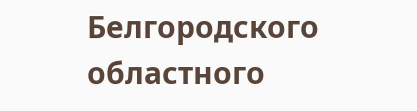Белгородского областного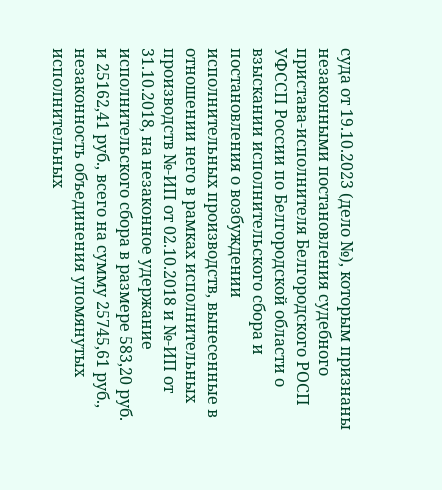суда от 19.10.2023 (дело №), которым признаны незаконными постановления судебного пристава-исполнителя Белгородского РОСП УФССП России по Белгородской области о взыскании исполнительского сбора и постановления о возбуждении исполнительных производств, вынесенные в отношении него в рамках исполнительных производств №-ИП от 02.10.2018 и №-ИП от 31.10.2018, на незаконное удержание исполнительского сбора в размере 583,20 руб. и 25162,41 руб., всего на сумму 25745,61 руб., незаконность объединения упомянутых исполнительных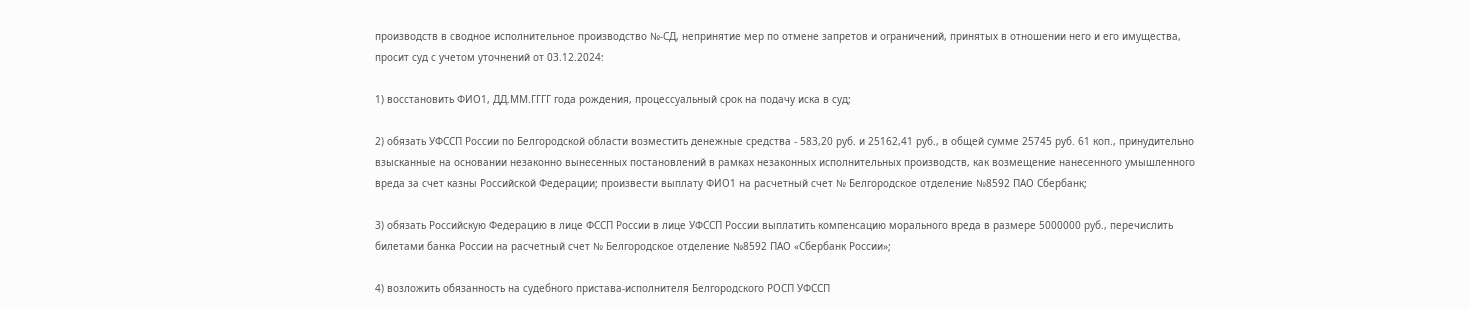производств в сводное исполнительное производство №-СД, непринятие мер по отмене запретов и ограничений, принятых в отношении него и его имущества, просит суд с учетом уточнений от 03.12.2024:

1) восстановить ФИО1, ДД.ММ.ГГГГ года рождения, процессуальный срок на подачу иска в суд;

2) обязать УФССП России по Белгородской области возместить денежные средства - 583,20 руб. и 25162,41 руб., в общей сумме 25745 руб. 61 коп., принудительно взысканные на основании незаконно вынесенных постановлений в рамках незаконных исполнительных производств, как возмещение нанесенного умышленного вреда за счет казны Российской Федерации; произвести выплату ФИО1 на расчетный счет № Белгородское отделение №8592 ПАО Сбербанк;

3) обязать Российскую Федерацию в лице ФССП России в лице УФССП России выплатить компенсацию морального вреда в размере 5000000 руб., перечислить билетами банка России на расчетный счет № Белгородское отделение №8592 ПАО «Сбербанк России»;

4) возложить обязанность на судебного пристава-исполнителя Белгородского РОСП УФССП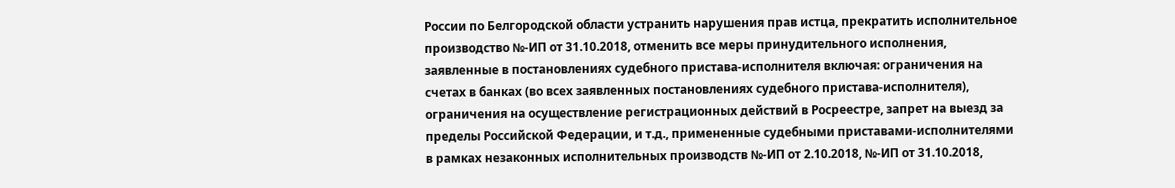России по Белгородской области устранить нарушения прав истца, прекратить исполнительное производство №-ИП от 31.10.2018, отменить все меры принудительного исполнения, заявленные в постановлениях судебного пристава-исполнителя включая: ограничения на счетах в банках (во всех заявленных постановлениях судебного пристава-исполнителя), ограничения на осуществление регистрационных действий в Росреестре, запрет на выезд за пределы Российской Федерации, и т.д., примененные судебными приставами-исполнителями в рамках незаконных исполнительных производств №-ИП от 2.10.2018, №-ИП от 31.10.2018,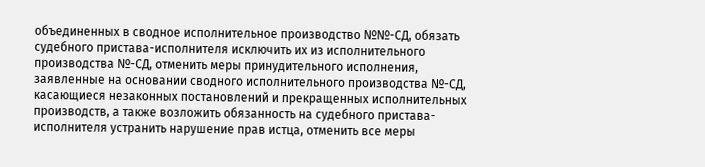объединенных в сводное исполнительное производство №№-СД, обязать судебного пристава-исполнителя исключить их из исполнительного производства №-СД, отменить меры принудительного исполнения, заявленные на основании сводного исполнительного производства №-СД, касающиеся незаконных постановлений и прекращенных исполнительных производств, а также возложить обязанность на судебного пристава-исполнителя устранить нарушение прав истца, отменить все меры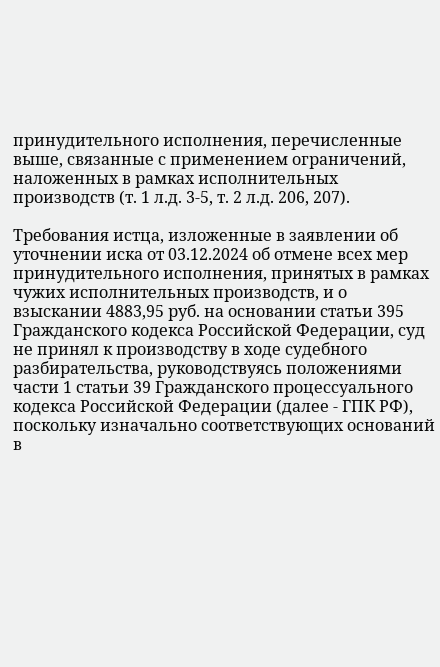принудительного исполнения, перечисленные выше, связанные с применением ограничений, наложенных в рамках исполнительных производств (т. 1 л.д. 3-5, т. 2 л.д. 206, 207).

Требования истца, изложенные в заявлении об уточнении иска от 03.12.2024 об отмене всех мер принудительного исполнения, принятых в рамках чужих исполнительных производств, и о взыскании 4883,95 руб. на основании статьи 395 Гражданского кодекса Российской Федерации, суд не принял к производству в ходе судебного разбирательства, руководствуясь положениями части 1 статьи 39 Гражданского процессуального кодекса Российской Федерации (далее - ГПК РФ), поскольку изначально соответствующих оснований в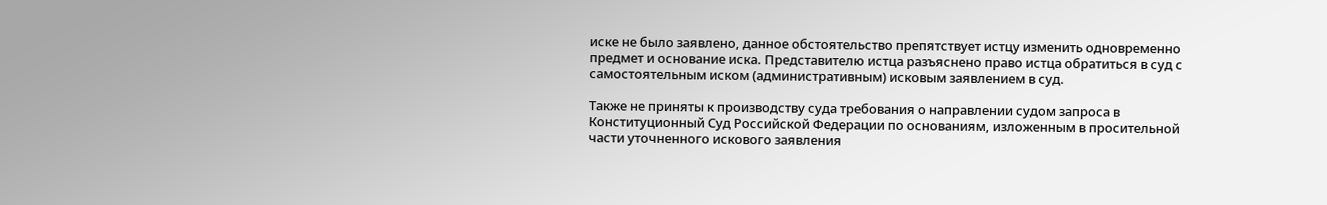иске не было заявлено, данное обстоятельство препятствует истцу изменить одновременно предмет и основание иска. Представителю истца разъяснено право истца обратиться в суд с самостоятельным иском (административным) исковым заявлением в суд.

Также не приняты к производству суда требования о направлении судом запроса в Конституционный Суд Российской Федерации по основаниям, изложенным в просительной части уточненного искового заявления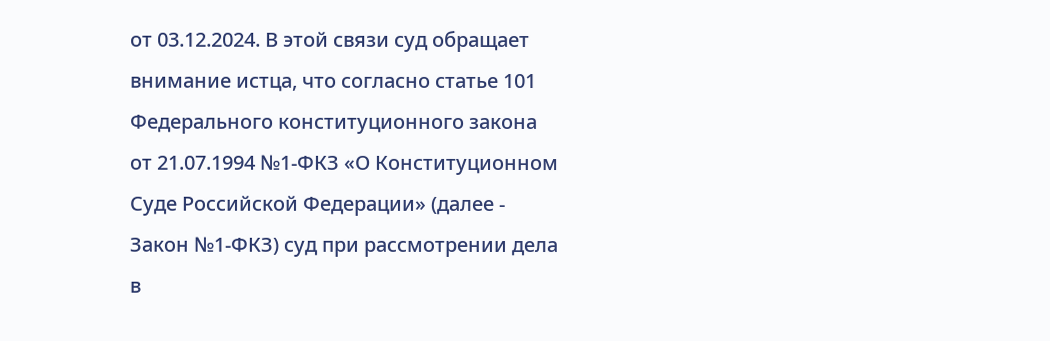от 03.12.2024. В этой связи суд обращает внимание истца, что согласно статье 101 Федерального конституционного закона от 21.07.1994 №1-ФКЗ «О Конституционном Суде Российской Федерации» (далее - Закон №1-ФКЗ) суд при рассмотрении дела в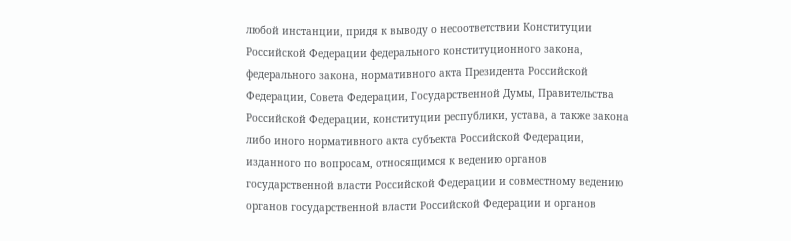любой инстанции, придя к выводу о несоответствии Конституции Российской Федерации федерального конституционного закона, федерального закона, нормативного акта Президента Российской Федерации, Совета Федерации, Государственной Думы, Правительства Российской Федерации, конституции республики, устава, а также закона либо иного нормативного акта субъекта Российской Федерации, изданного по вопросам, относящимся к ведению органов государственной власти Российской Федерации и совместному ведению органов государственной власти Российской Федерации и органов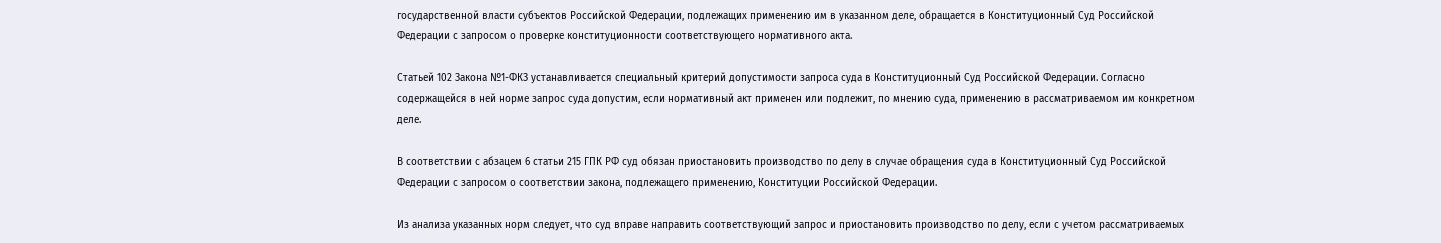государственной власти субъектов Российской Федерации, подлежащих применению им в указанном деле, обращается в Конституционный Суд Российской Федерации с запросом о проверке конституционности соответствующего нормативного акта.

Статьей 102 Закона №1-ФКЗ устанавливается специальный критерий допустимости запроса суда в Конституционный Суд Российской Федерации. Согласно содержащейся в ней норме запрос суда допустим, если нормативный акт применен или подлежит, по мнению суда, применению в рассматриваемом им конкретном деле.

В соответствии с абзацем 6 статьи 215 ГПК РФ суд обязан приостановить производство по делу в случае обращения суда в Конституционный Суд Российской Федерации с запросом о соответствии закона, подлежащего применению, Конституции Российской Федерации.

Из анализа указанных норм следует, что суд вправе направить соответствующий запрос и приостановить производство по делу, если с учетом рассматриваемых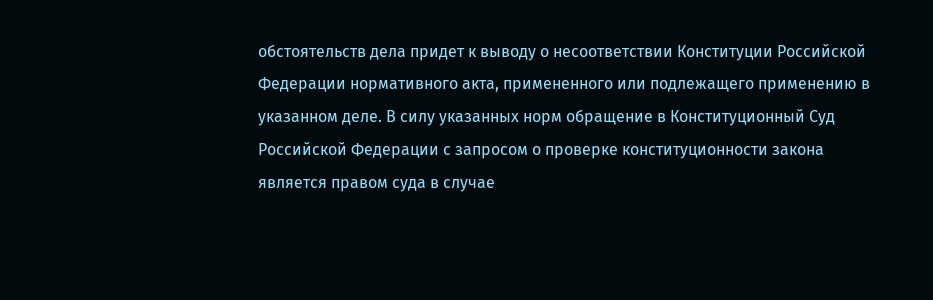обстоятельств дела придет к выводу о несоответствии Конституции Российской Федерации нормативного акта, примененного или подлежащего применению в указанном деле. В силу указанных норм обращение в Конституционный Суд Российской Федерации с запросом о проверке конституционности закона является правом суда в случае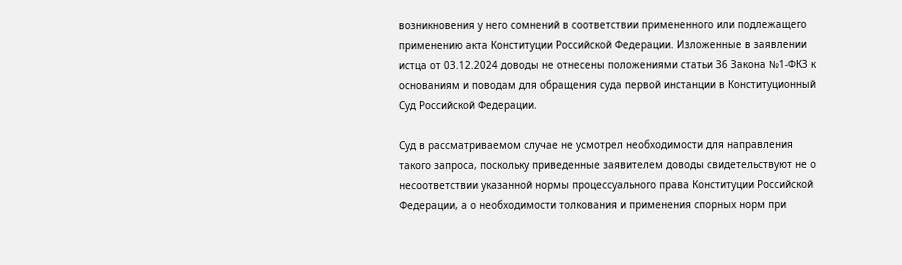возникновения у него сомнений в соответствии примененного или подлежащего применению акта Конституции Российской Федерации. Изложенные в заявлении истца от 03.12.2024 доводы не отнесены положениями статьи 36 Закона №1-ФКЗ к основаниям и поводам для обращения суда первой инстанции в Конституционный Суд Российской Федерации.

Суд в рассматриваемом случае не усмотрел необходимости для направления такого запроса, поскольку приведенные заявителем доводы свидетельствуют не о несоответствии указанной нормы процессуального права Конституции Российской Федерации, а о необходимости толкования и применения спорных норм при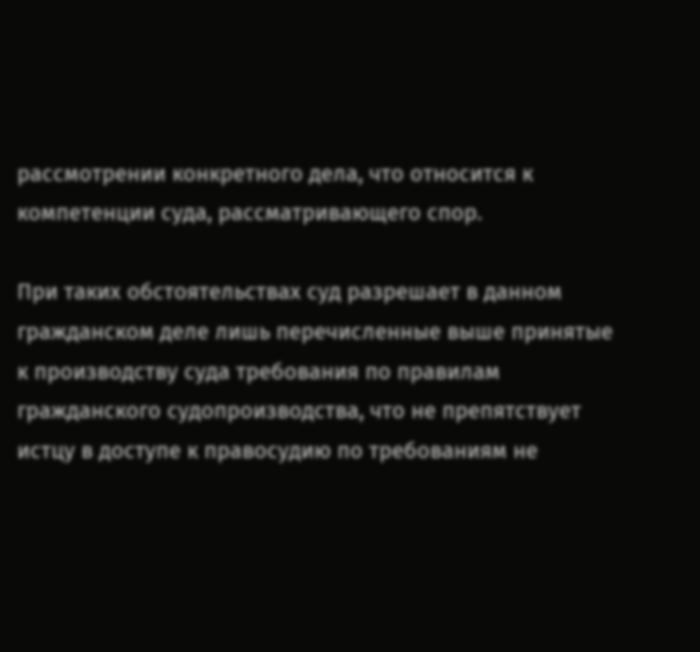рассмотрении конкретного дела, что относится к компетенции суда, рассматривающего спор.

При таких обстоятельствах суд разрешает в данном гражданском деле лишь перечисленные выше принятые к производству суда требования по правилам гражданского судопроизводства, что не препятствует истцу в доступе к правосудию по требованиям не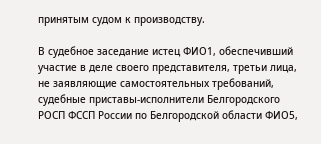принятым судом к производству.

В судебное заседание истец ФИО1, обеспечивший участие в деле своего представителя, третьи лица, не заявляющие самостоятельных требований, судебные приставы-исполнители Белгородского РОСП ФССП России по Белгородской области ФИО5,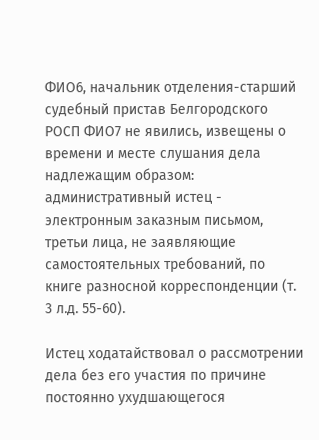ФИО6, начальник отделения-старший судебный пристав Белгородского РОСП ФИО7 не явились, извещены о времени и месте слушания дела надлежащим образом: административный истец - электронным заказным письмом, третьи лица, не заявляющие самостоятельных требований, по книге разносной корреспонденции (т. 3 л.д. 55-60).

Истец ходатайствовал о рассмотрении дела без его участия по причине постоянно ухудшающегося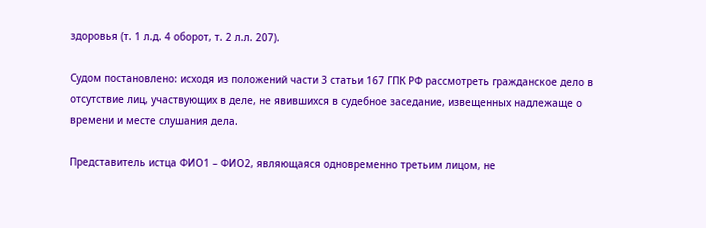здоровья (т. 1 л.д. 4 оборот, т. 2 л.л. 207).

Судом постановлено: исходя из положений части 3 статьи 167 ГПК РФ рассмотреть гражданское дело в отсутствие лиц, участвующих в деле, не явившихся в судебное заседание, извещенных надлежаще о времени и месте слушания дела.

Представитель истца ФИО1 – ФИО2, являющаяся одновременно третьим лицом, не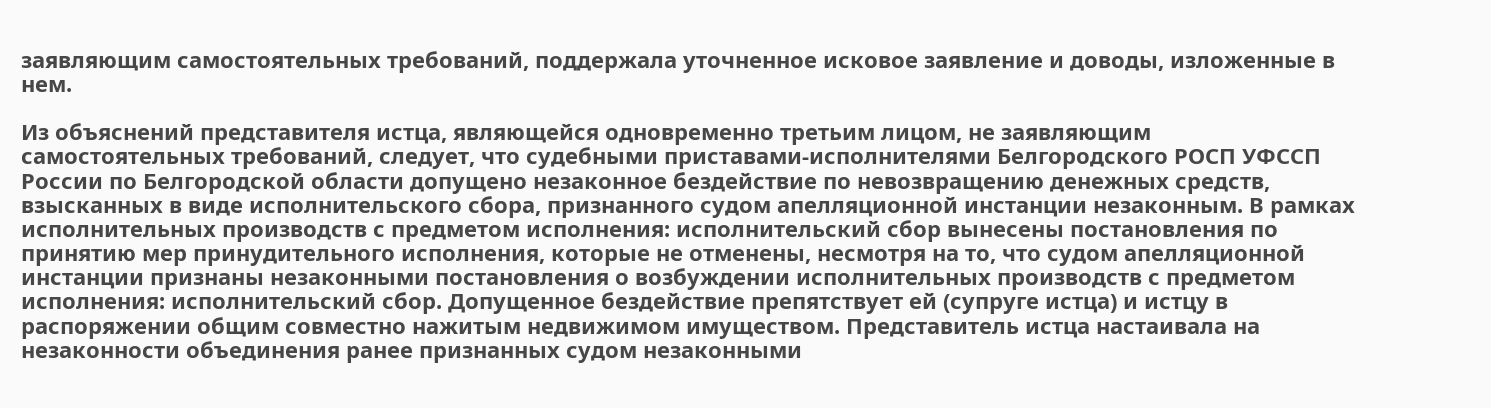заявляющим самостоятельных требований, поддержала уточненное исковое заявление и доводы, изложенные в нем.

Из объяснений представителя истца, являющейся одновременно третьим лицом, не заявляющим самостоятельных требований, следует, что судебными приставами-исполнителями Белгородского РОСП УФССП России по Белгородской области допущено незаконное бездействие по невозвращению денежных средств, взысканных в виде исполнительского сбора, признанного судом апелляционной инстанции незаконным. В рамках исполнительных производств с предметом исполнения: исполнительский сбор вынесены постановления по принятию мер принудительного исполнения, которые не отменены, несмотря на то, что судом апелляционной инстанции признаны незаконными постановления о возбуждении исполнительных производств с предметом исполнения: исполнительский сбор. Допущенное бездействие препятствует ей (супруге истца) и истцу в распоряжении общим совместно нажитым недвижимом имуществом. Представитель истца настаивала на незаконности объединения ранее признанных судом незаконными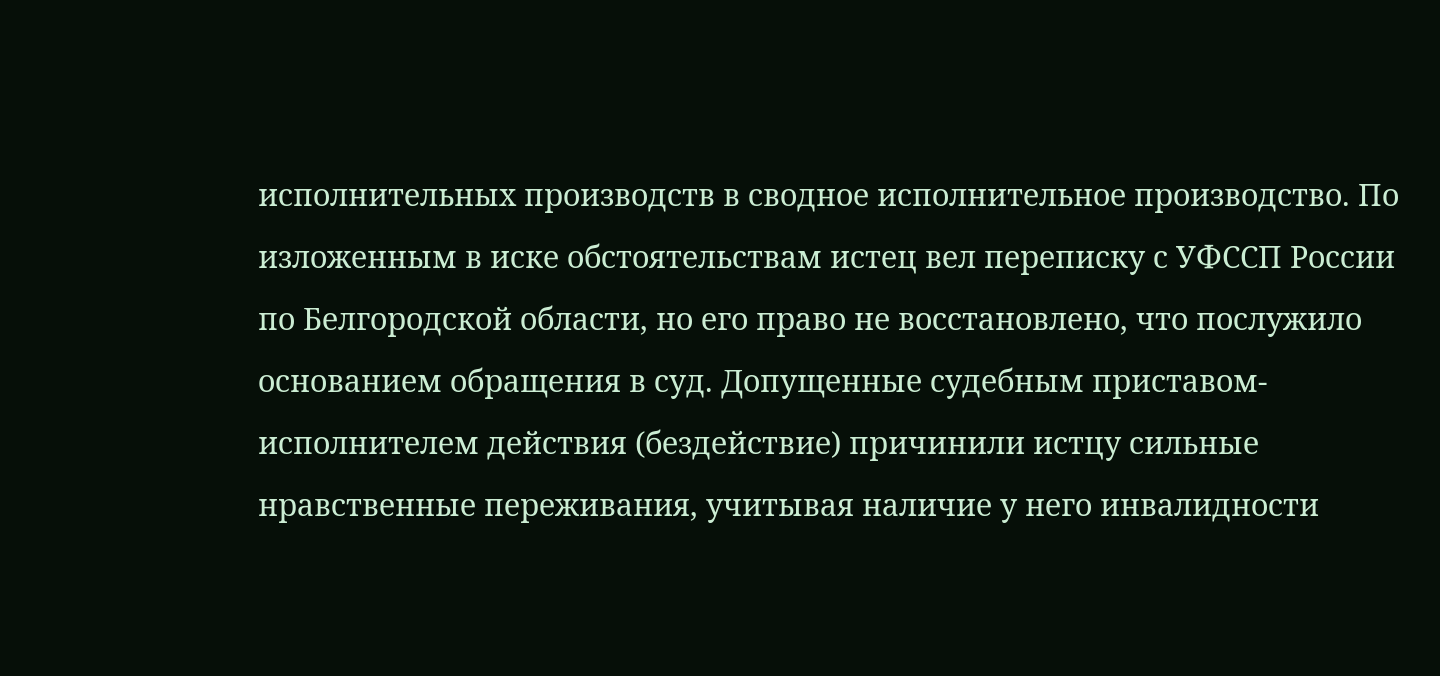исполнительных производств в сводное исполнительное производство. По изложенным в иске обстоятельствам истец вел переписку с УФССП России по Белгородской области, но его право не восстановлено, что послужило основанием обращения в суд. Допущенные судебным приставом-исполнителем действия (бездействие) причинили истцу сильные нравственные переживания, учитывая наличие у него инвалидности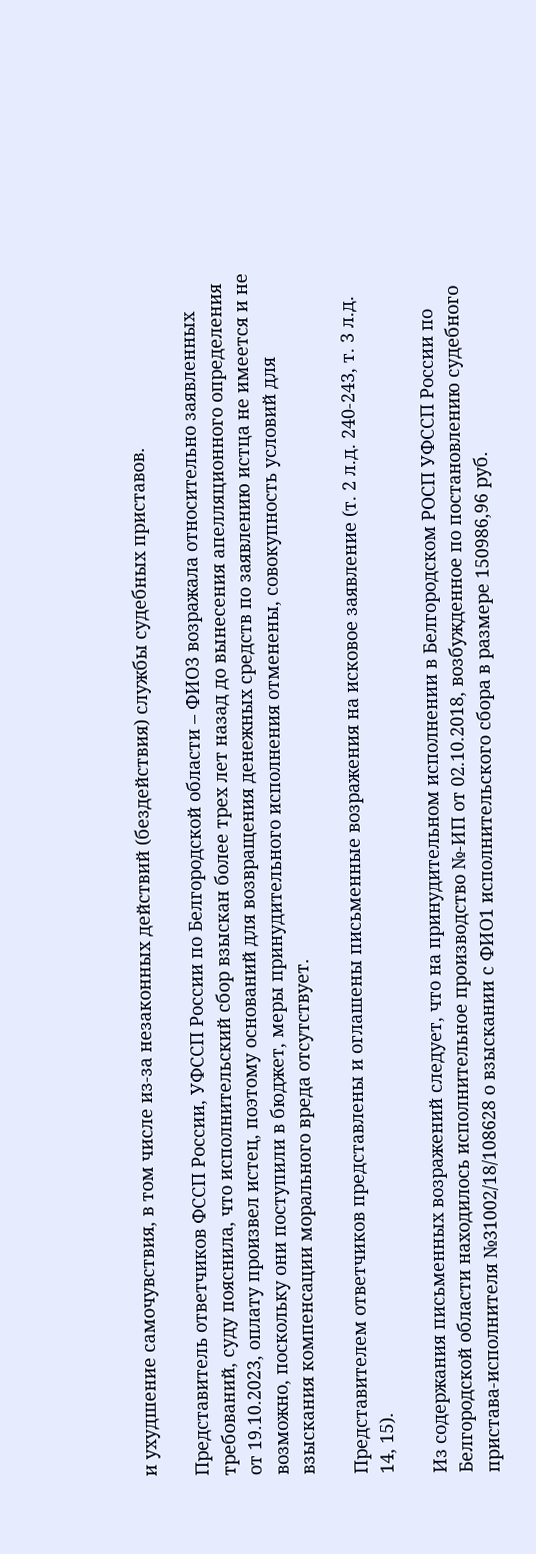и ухудшение самочувствия, в том числе из-за незаконных действий (бездействия) службы судебных приставов.

Представитель ответчиков ФССП России, УФССП России по Белгородской области – ФИО3 возражала относительно заявленных требований, суду пояснила, что исполнительский сбор взыскан более трех лет назад до вынесения апелляционного определения от 19.10.2023, оплату произвел истец, поэтому оснований для возвращения денежных средств по заявлению истца не имеется и не возможно, поскольку они поступили в бюджет, меры принудительного исполнения отменены, совокупность условий для взыскания компенсации морального вреда отсутствует.

Представителем ответчиков представлены и оглашены письменные возражения на исковое заявление (т. 2 л.д. 240-243, т. 3 л.д. 14, 15).

Из содержания письменных возражений следует, что на принудительном исполнении в Белгородском РОСП УФССП России по Белгородской области находилось исполнительное производство №-ИП от 02.10.2018, возбужденное по постановлению судебного пристава-исполнителя №31002/18/108628 о взыскании с ФИО1 исполнительского сбора в размере 150986,96 руб.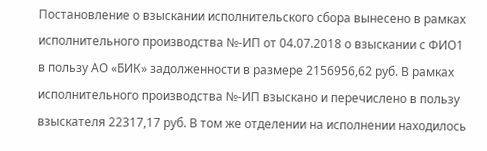Постановление о взыскании исполнительского сбора вынесено в рамках исполнительного производства №-ИП от 04.07.2018 о взыскании с ФИО1 в пользу АО «БИК» задолженности в размере 2156956,62 руб. В рамках исполнительного производства №-ИП взыскано и перечислено в пользу взыскателя 22317,17 руб. В том же отделении на исполнении находилось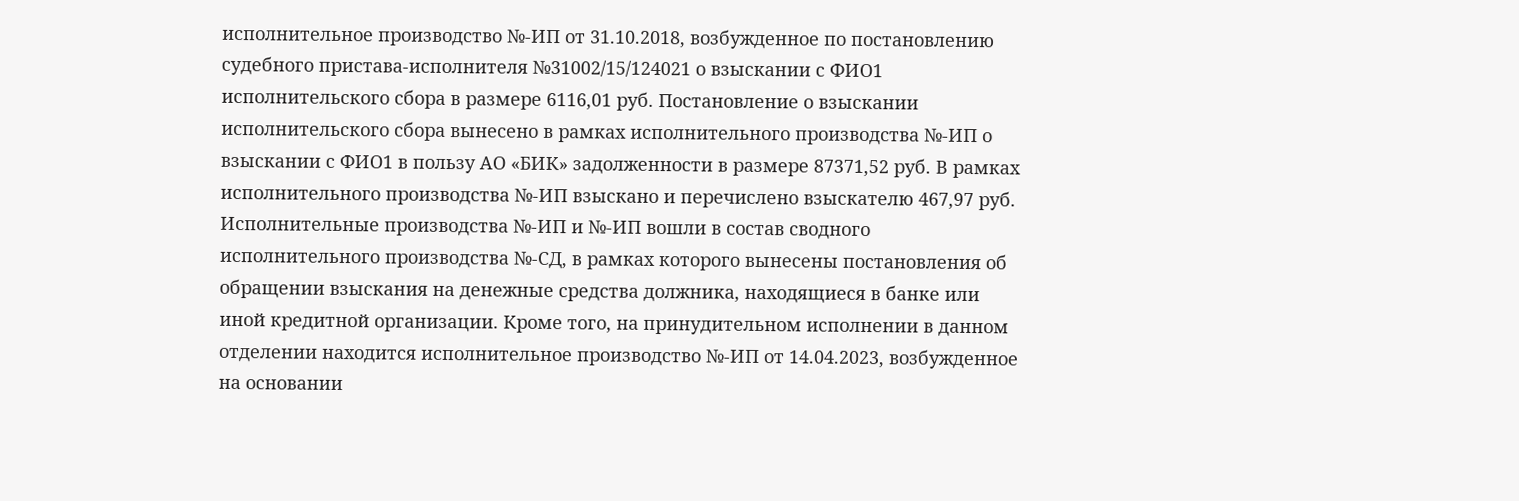исполнительное производство №-ИП от 31.10.2018, возбужденное по постановлению судебного пристава-исполнителя №31002/15/124021 о взыскании с ФИО1 исполнительского сбора в размере 6116,01 руб. Постановление о взыскании исполнительского сбора вынесено в рамках исполнительного производства №-ИП о взыскании с ФИО1 в пользу АО «БИК» задолженности в размере 87371,52 руб. В рамках исполнительного производства №-ИП взыскано и перечислено взыскателю 467,97 руб. Исполнительные производства №-ИП и №-ИП вошли в состав сводного исполнительного производства №-СД, в рамках которого вынесены постановления об обращении взыскания на денежные средства должника, находящиеся в банке или иной кредитной организации. Кроме того, на принудительном исполнении в данном отделении находится исполнительное производство №-ИП от 14.04.2023, возбужденное на основании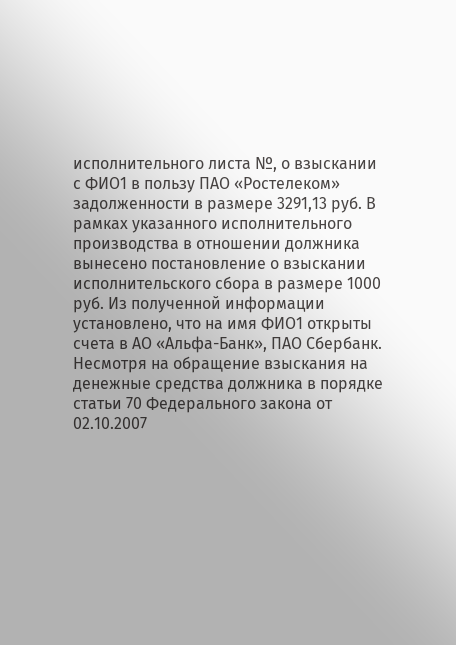исполнительного листа №, о взыскании с ФИО1 в пользу ПАО «Ростелеком» задолженности в размере 3291,13 руб. В рамках указанного исполнительного производства в отношении должника вынесено постановление о взыскании исполнительского сбора в размере 1000 руб. Из полученной информации установлено, что на имя ФИО1 открыты счета в АО «Альфа-Банк», ПАО Сбербанк. Несмотря на обращение взыскания на денежные средства должника в порядке статьи 70 Федерального закона от 02.10.2007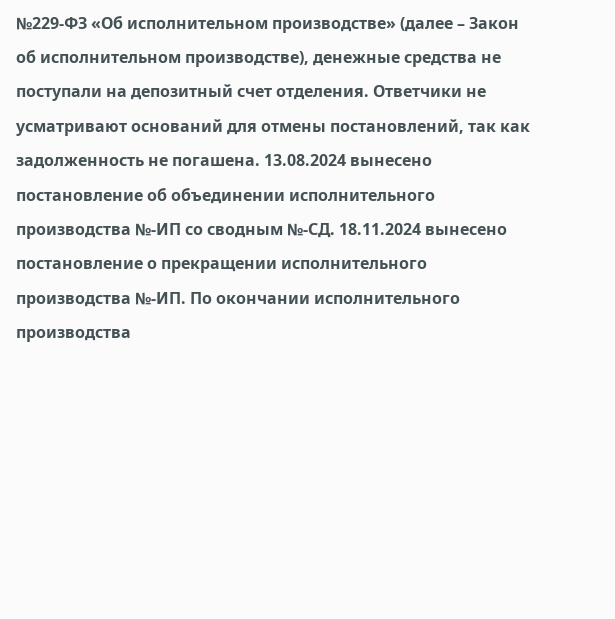№229-ФЗ «Об исполнительном производстве» (далее – Закон об исполнительном производстве), денежные средства не поступали на депозитный счет отделения. Ответчики не усматривают оснований для отмены постановлений, так как задолженность не погашена. 13.08.2024 вынесено постановление об объединении исполнительного производства №-ИП со сводным №-СД. 18.11.2024 вынесено постановление о прекращении исполнительного производства №-ИП. По окончании исполнительного производства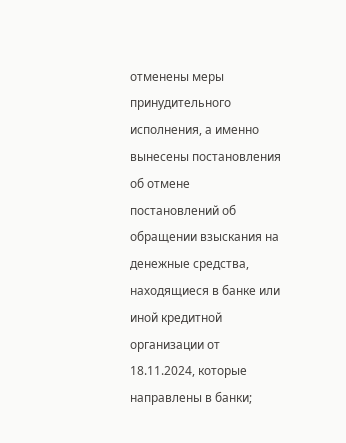отменены меры принудительного исполнения, а именно вынесены постановления об отмене постановлений об обращении взыскания на денежные средства, находящиеся в банке или иной кредитной организации от 18.11.2024, которые направлены в банки;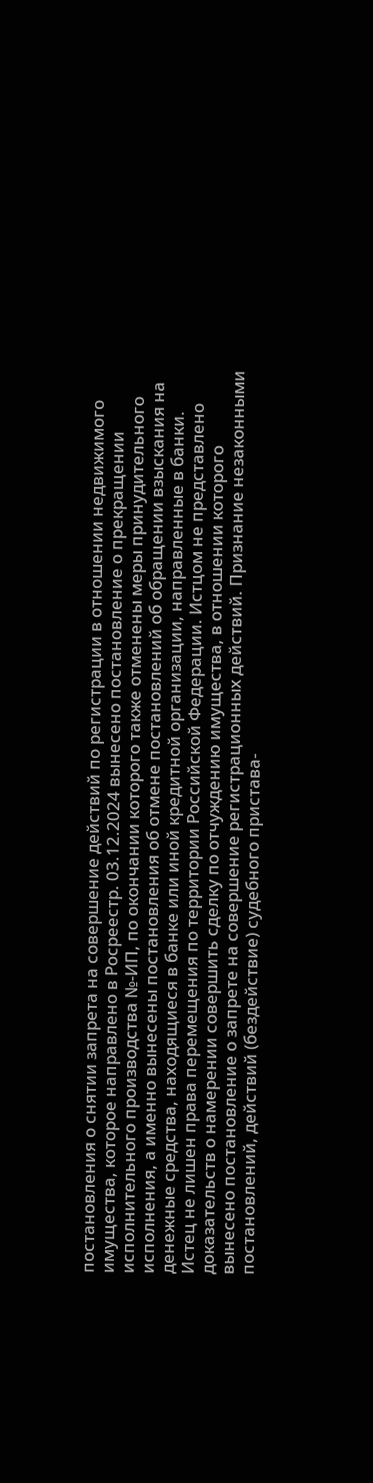постановления о снятии запрета на совершение действий по регистрации в отношении недвижимого имущества, которое направлено в Росреестр. 03.12.2024 вынесено постановление о прекращении исполнительного производства №-ИП, по окончании которого также отменены меры принудительного исполнения, а именно вынесены постановления об отмене постановлений об обращении взыскания на денежные средства, находящиеся в банке или иной кредитной организации, направленные в банки. Истец не лишен права перемещения по территории Российской Федерации. Истцом не представлено доказательств о намерении совершить сделку по отчуждению имущества, в отношении которого вынесено постановление о запрете на совершение регистрационных действий. Признание незаконными постановлений, действий (бездействие) судебного пристава-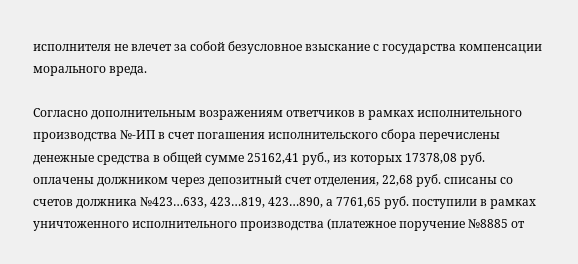исполнителя не влечет за собой безусловное взыскание с государства компенсации морального вреда.

Согласно дополнительным возражениям ответчиков в рамках исполнительного производства №-ИП в счет погашения исполнительского сбора перечислены денежные средства в общей сумме 25162,41 руб., из которых 17378,08 руб. оплачены должником через депозитный счет отделения, 22,68 руб. списаны со счетов должника №423…633, 423…819, 423…890, а 7761,65 руб. поступили в рамках уничтоженного исполнительного производства (платежное поручение №8885 от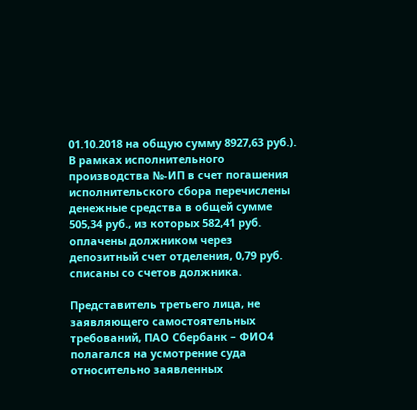01.10.2018 на общую сумму 8927,63 руб.). В рамках исполнительного производства №-ИП в счет погашения исполнительского сбора перечислены денежные средства в общей сумме 505,34 руб., из которых 582,41 руб. оплачены должником через депозитный счет отделения, 0,79 руб. списаны со счетов должника.

Представитель третьего лица, не заявляющего самостоятельных требований, ПАО Сбербанк – ФИО4 полагался на усмотрение суда относительно заявленных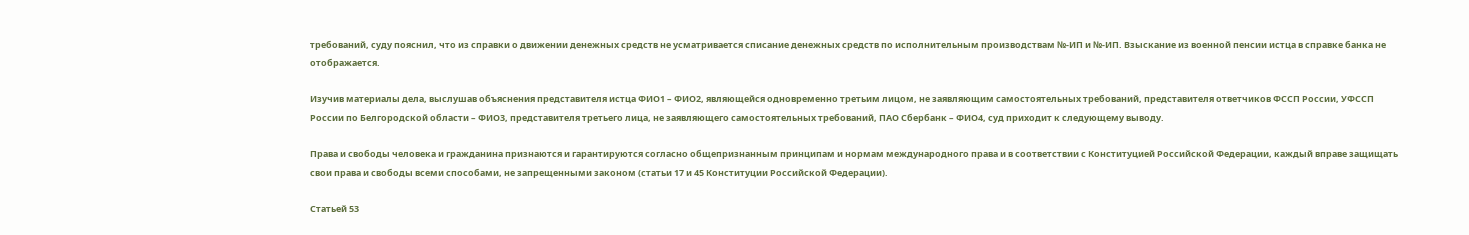требований, суду пояснил, что из справки о движении денежных средств не усматривается списание денежных средств по исполнительным производствам №-ИП и №-ИП. Взыскание из военной пенсии истца в справке банка не отображается.

Изучив материалы дела, выслушав объяснения представителя истца ФИО1 – ФИО2, являющейся одновременно третьим лицом, не заявляющим самостоятельных требований, представителя ответчиков ФССП России, УФССП России по Белгородской области – ФИО3, представителя третьего лица, не заявляющего самостоятельных требований, ПАО Сбербанк – ФИО4, суд приходит к следующему выводу.

Права и свободы человека и гражданина признаются и гарантируются согласно общепризнанным принципам и нормам международного права и в соответствии с Конституцией Российской Федерации, каждый вправе защищать свои права и свободы всеми способами, не запрещенными законом (статьи 17 и 45 Конституции Российской Федерации).

Статьей 53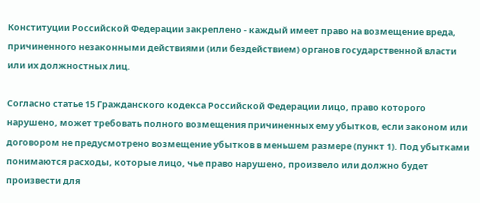Конституции Российской Федерации закреплено - каждый имеет право на возмещение вреда, причиненного незаконными действиями (или бездействием) органов государственной власти или их должностных лиц.

Согласно статье 15 Гражданского кодекса Российской Федерации лицо, право которого нарушено, может требовать полного возмещения причиненных ему убытков, если законом или договором не предусмотрено возмещение убытков в меньшем размере (пункт 1). Под убытками понимаются расходы, которые лицо, чье право нарушено, произвело или должно будет произвести для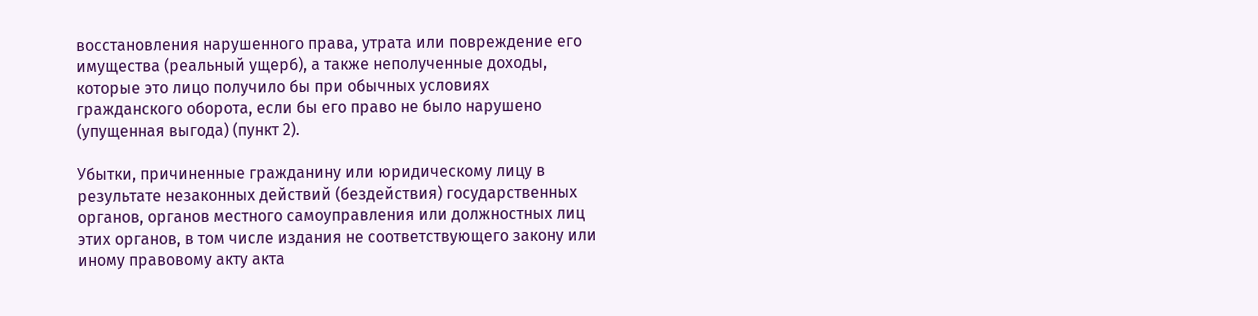восстановления нарушенного права, утрата или повреждение его имущества (реальный ущерб), а также неполученные доходы, которые это лицо получило бы при обычных условиях гражданского оборота, если бы его право не было нарушено (упущенная выгода) (пункт 2).

Убытки, причиненные гражданину или юридическому лицу в результате незаконных действий (бездействия) государственных органов, органов местного самоуправления или должностных лиц этих органов, в том числе издания не соответствующего закону или иному правовому акту акта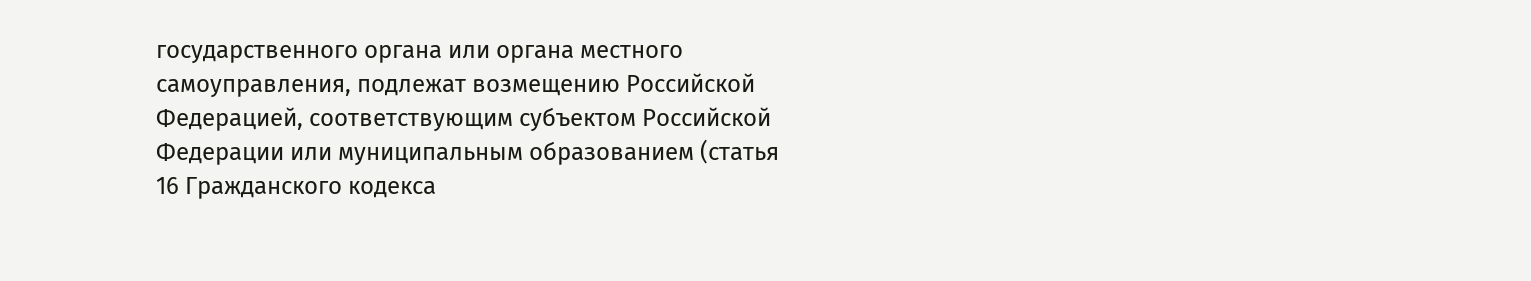государственного органа или органа местного самоуправления, подлежат возмещению Российской Федерацией, соответствующим субъектом Российской Федерации или муниципальным образованием (статья 16 Гражданского кодекса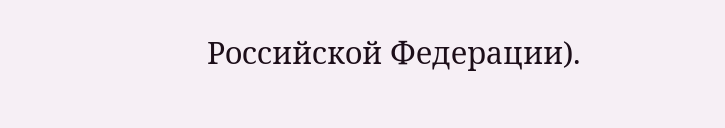Российской Федерации).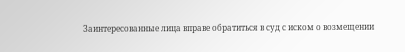Заинтересованные лица вправе обратиться в суд с иском о возмещении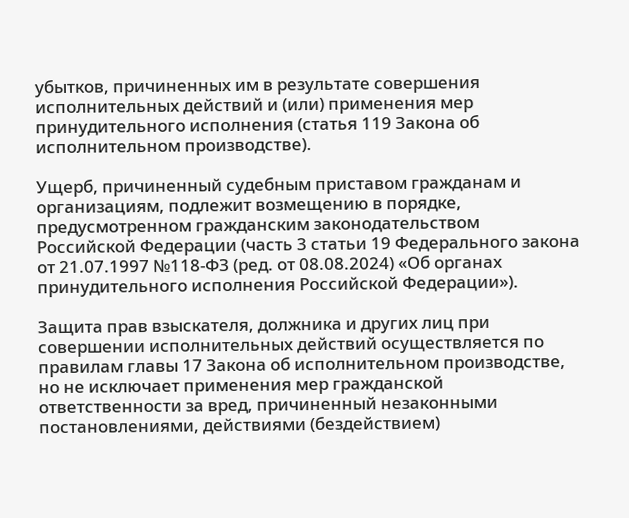убытков, причиненных им в результате совершения исполнительных действий и (или) применения мер принудительного исполнения (статья 119 Закона об исполнительном производстве).

Ущерб, причиненный судебным приставом гражданам и организациям, подлежит возмещению в порядке, предусмотренном гражданским законодательством Российской Федерации (часть 3 статьи 19 Федерального закона от 21.07.1997 №118-ФЗ (ред. от 08.08.2024) «Об органах принудительного исполнения Российской Федерации»).

Защита прав взыскателя, должника и других лиц при совершении исполнительных действий осуществляется по правилам главы 17 Закона об исполнительном производстве, но не исключает применения мер гражданской ответственности за вред, причиненный незаконными постановлениями, действиями (бездействием)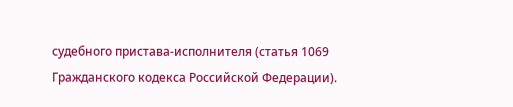судебного пристава-исполнителя (статья 1069 Гражданского кодекса Российской Федерации).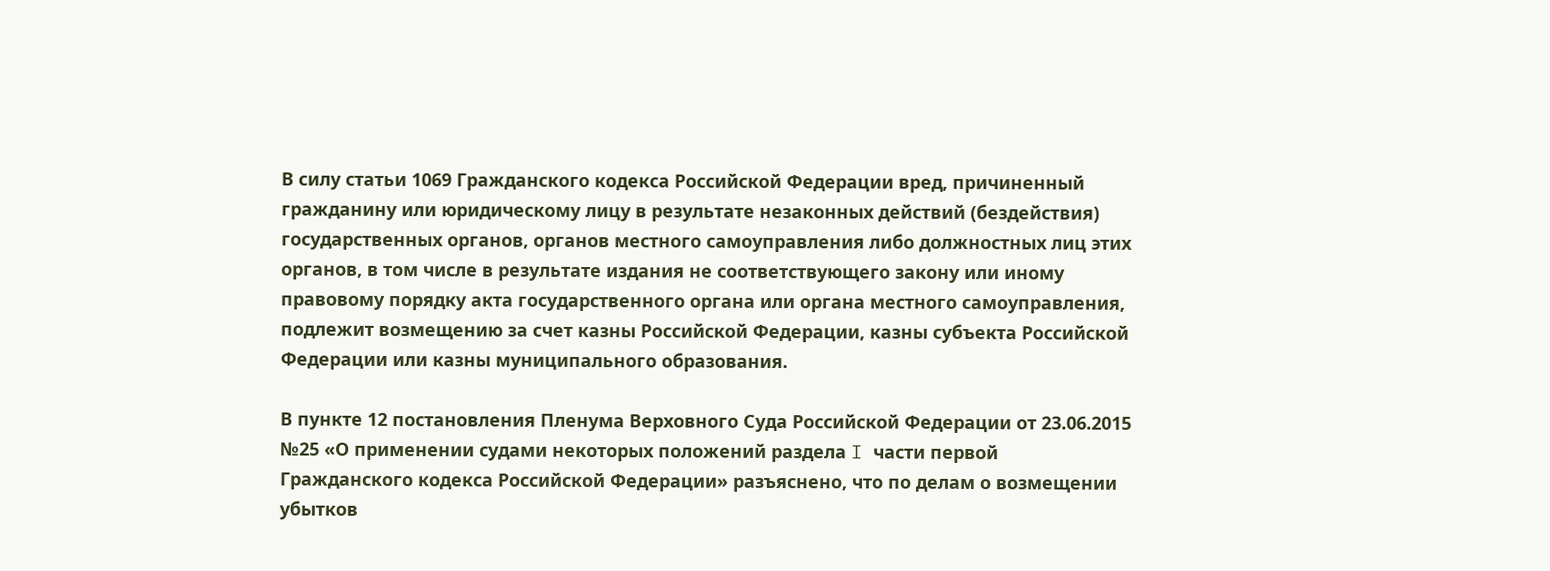В силу статьи 1069 Гражданского кодекса Российской Федерации вред, причиненный гражданину или юридическому лицу в результате незаконных действий (бездействия) государственных органов, органов местного самоуправления либо должностных лиц этих органов, в том числе в результате издания не соответствующего закону или иному правовому порядку акта государственного органа или органа местного самоуправления, подлежит возмещению за счет казны Российской Федерации, казны субъекта Российской Федерации или казны муниципального образования.

В пункте 12 постановления Пленума Верховного Суда Российской Федерации от 23.06.2015 №25 «О применении судами некоторых положений раздела I части первой Гражданского кодекса Российской Федерации» разъяснено, что по делам о возмещении убытков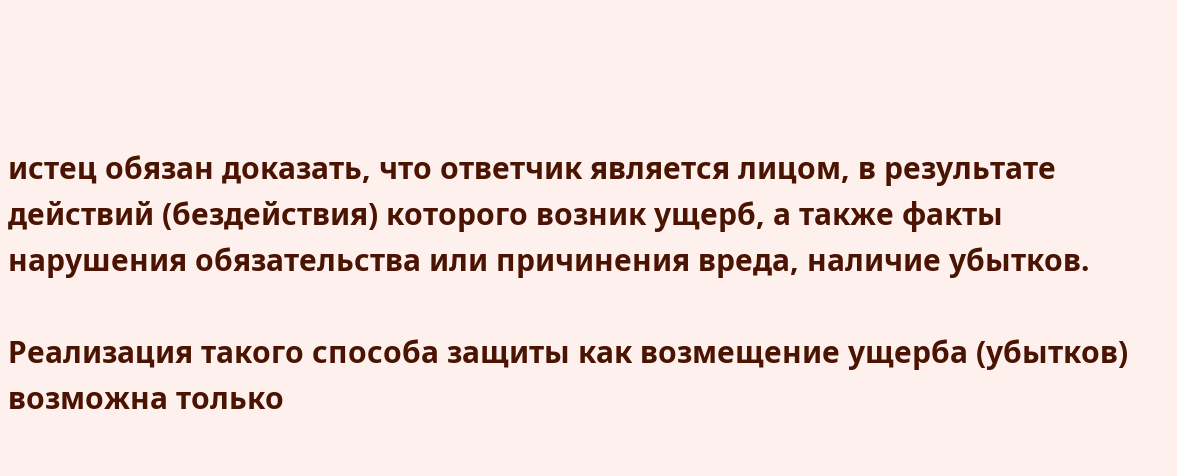истец обязан доказать, что ответчик является лицом, в результате действий (бездействия) которого возник ущерб, а также факты нарушения обязательства или причинения вреда, наличие убытков.

Реализация такого способа защиты как возмещение ущерба (убытков) возможна только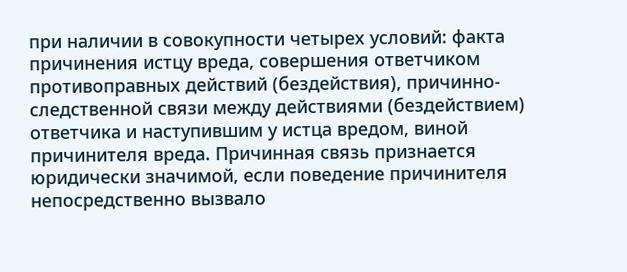при наличии в совокупности четырех условий: факта причинения истцу вреда, совершения ответчиком противоправных действий (бездействия), причинно-следственной связи между действиями (бездействием) ответчика и наступившим у истца вредом, виной причинителя вреда. Причинная связь признается юридически значимой, если поведение причинителя непосредственно вызвало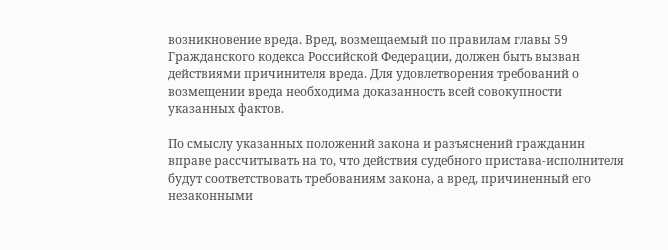возникновение вреда. Вред, возмещаемый по правилам главы 59 Гражданского кодекса Российской Федерации, должен быть вызван действиями причинителя вреда. Для удовлетворения требований о возмещении вреда необходима доказанность всей совокупности указанных фактов.

По смыслу указанных положений закона и разъяснений гражданин вправе рассчитывать на то, что действия судебного пристава-исполнителя будут соответствовать требованиям закона, а вред, причиненный его незаконными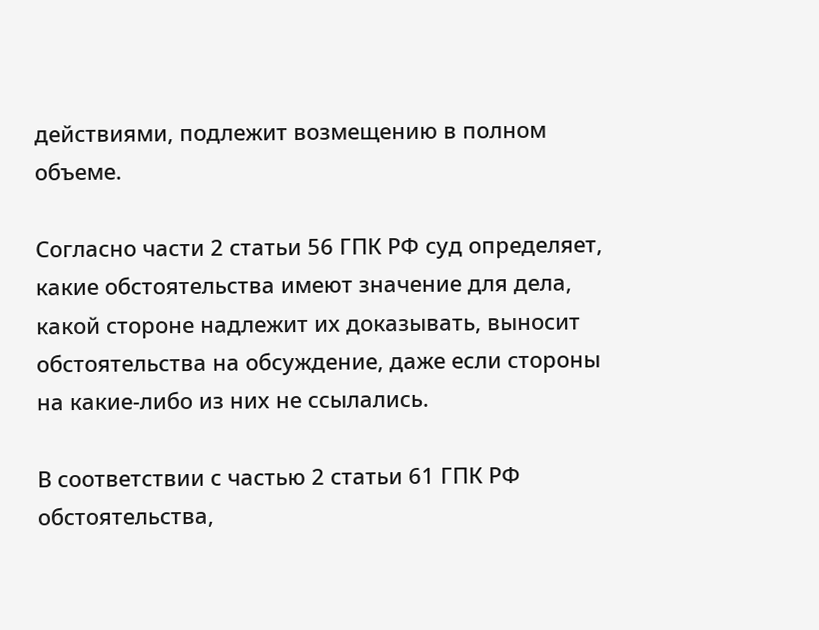действиями, подлежит возмещению в полном объеме.

Согласно части 2 статьи 56 ГПК РФ суд определяет, какие обстоятельства имеют значение для дела, какой стороне надлежит их доказывать, выносит обстоятельства на обсуждение, даже если стороны на какие-либо из них не ссылались.

В соответствии с частью 2 статьи 61 ГПК РФ обстоятельства,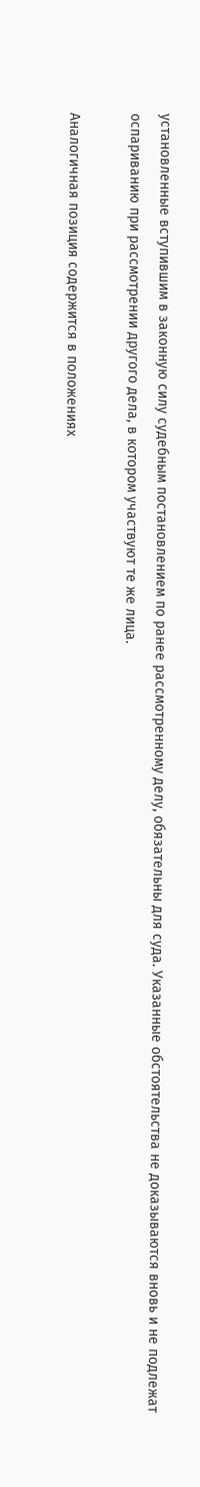установленные вступившим в законную силу судебным постановлением по ранее рассмотренному делу, обязательны для суда. Указанные обстоятельства не доказываются вновь и не подлежат оспариванию при рассмотрении другого дела, в котором участвуют те же лица.

Аналогичная позиция содержится в положениях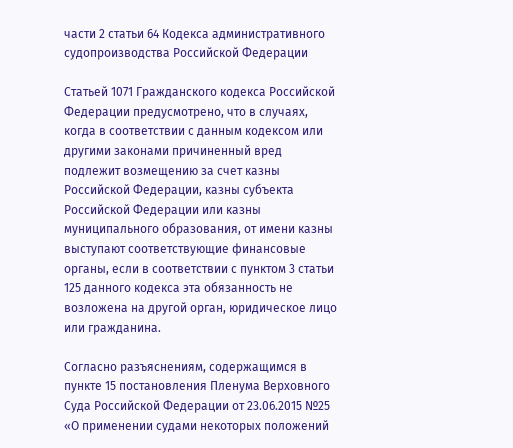части 2 статьи 64 Кодекса административного судопроизводства Российской Федерации

Статьей 1071 Гражданского кодекса Российской Федерации предусмотрено, что в случаях, когда в соответствии с данным кодексом или другими законами причиненный вред подлежит возмещению за счет казны Российской Федерации, казны субъекта Российской Федерации или казны муниципального образования, от имени казны выступают соответствующие финансовые органы, если в соответствии с пунктом 3 статьи 125 данного кодекса эта обязанность не возложена на другой орган, юридическое лицо или гражданина.

Согласно разъяснениям, содержащимся в пункте 15 постановления Пленума Верховного Суда Российской Федерации от 23.06.2015 №25 «О применении судами некоторых положений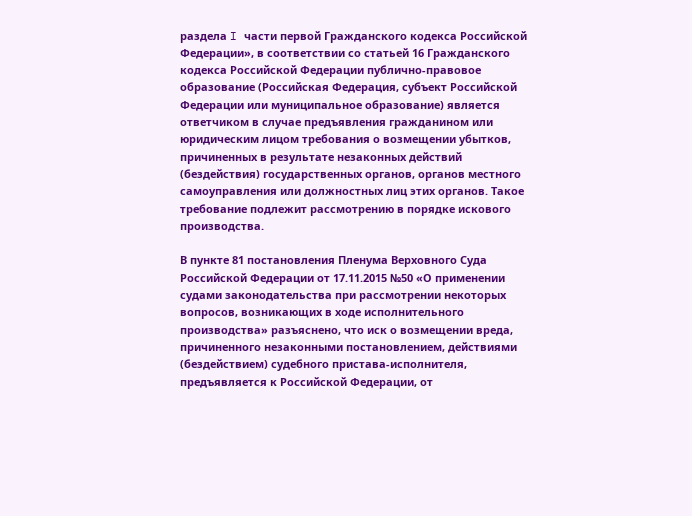раздела I части первой Гражданского кодекса Российской Федерации», в соответствии со статьей 16 Гражданского кодекса Российской Федерации публично-правовое образование (Российская Федерация, субъект Российской Федерации или муниципальное образование) является ответчиком в случае предъявления гражданином или юридическим лицом требования о возмещении убытков, причиненных в результате незаконных действий (бездействия) государственных органов, органов местного самоуправления или должностных лиц этих органов. Такое требование подлежит рассмотрению в порядке искового производства.

В пункте 81 постановления Пленума Верховного Суда Российской Федерации от 17.11.2015 №50 «О применении судами законодательства при рассмотрении некоторых вопросов, возникающих в ходе исполнительного производства» разъяснено, что иск о возмещении вреда, причиненного незаконными постановлением, действиями (бездействием) судебного пристава-исполнителя, предъявляется к Российской Федерации, от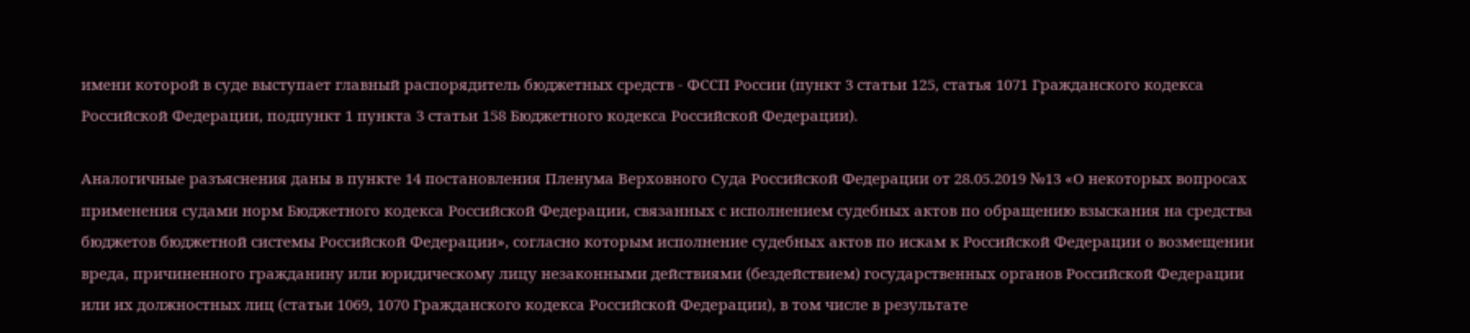имени которой в суде выступает главный распорядитель бюджетных средств - ФССП России (пункт 3 статьи 125, статья 1071 Гражданского кодекса Российской Федерации, подпункт 1 пункта 3 статьи 158 Бюджетного кодекса Российской Федерации).

Аналогичные разъяснения даны в пункте 14 постановления Пленума Верховного Суда Российской Федерации от 28.05.2019 №13 «О некоторых вопросах применения судами норм Бюджетного кодекса Российской Федерации, связанных с исполнением судебных актов по обращению взыскания на средства бюджетов бюджетной системы Российской Федерации», согласно которым исполнение судебных актов по искам к Российской Федерации о возмещении вреда, причиненного гражданину или юридическому лицу незаконными действиями (бездействием) государственных органов Российской Федерации или их должностных лиц (статьи 1069, 1070 Гражданского кодекса Российской Федерации), в том числе в результате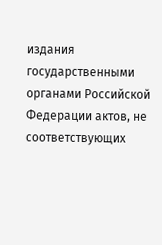издания государственными органами Российской Федерации актов, не соответствующих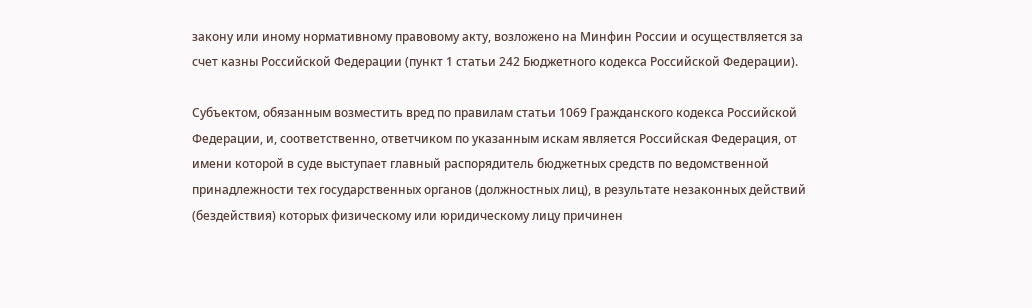закону или иному нормативному правовому акту, возложено на Минфин России и осуществляется за счет казны Российской Федерации (пункт 1 статьи 242 Бюджетного кодекса Российской Федерации).

Субъектом, обязанным возместить вред по правилам статьи 1069 Гражданского кодекса Российской Федерации, и, соответственно, ответчиком по указанным искам является Российская Федерация, от имени которой в суде выступает главный распорядитель бюджетных средств по ведомственной принадлежности тех государственных органов (должностных лиц), в результате незаконных действий (бездействия) которых физическому или юридическому лицу причинен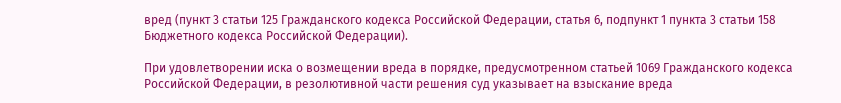вред (пункт 3 статьи 125 Гражданского кодекса Российской Федерации, статья 6, подпункт 1 пункта 3 статьи 158 Бюджетного кодекса Российской Федерации).

При удовлетворении иска о возмещении вреда в порядке, предусмотренном статьей 1069 Гражданского кодекса Российской Федерации, в резолютивной части решения суд указывает на взыскание вреда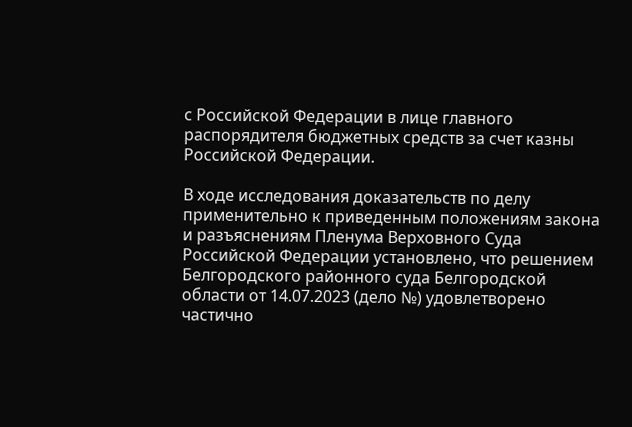с Российской Федерации в лице главного распорядителя бюджетных средств за счет казны Российской Федерации.

В ходе исследования доказательств по делу применительно к приведенным положениям закона и разъяснениям Пленума Верховного Суда Российской Федерации установлено, что решением Белгородского районного суда Белгородской области от 14.07.2023 (дело №) удовлетворено частично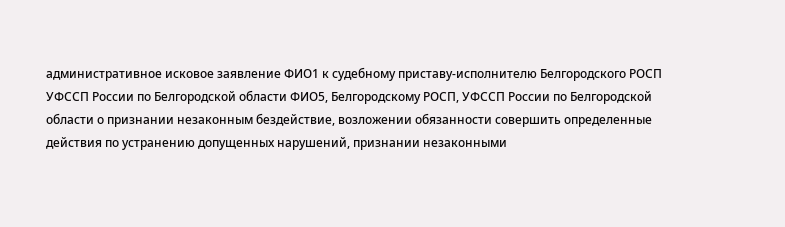административное исковое заявление ФИО1 к судебному приставу-исполнителю Белгородского РОСП УФССП России по Белгородской области ФИО5, Белгородскому РОСП, УФССП России по Белгородской области о признании незаконным бездействие, возложении обязанности совершить определенные действия по устранению допущенных нарушений, признании незаконными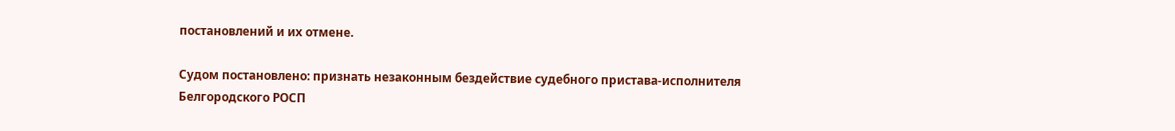постановлений и их отмене.

Судом постановлено: признать незаконным бездействие судебного пристава-исполнителя Белгородского РОСП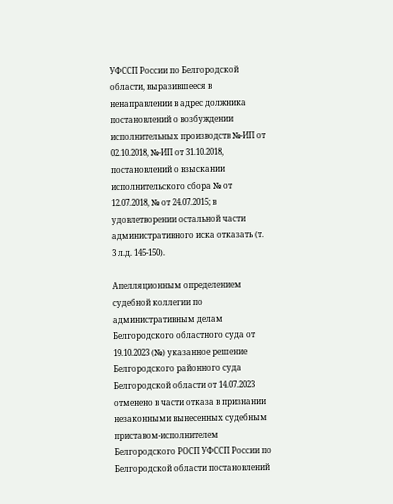УФССП России по Белгородской области, выразившееся в ненаправлении в адрес должника постановлений о возбуждении исполнительных производств №-ИП от 02.10.2018, №-ИП от 31.10.2018, постановлений о взыскании исполнительского сбора № от 12.07.2018, № от 24.07.2015; в удовлетворении остальной части административного иска отказать (т. 3 л.д. 145-150).

Апелляционным определением судебной коллегии по административным делам Белгородского областного суда от 19.10.2023 (№) указанное решение Белгородского районного суда Белгородской области от 14.07.2023 отменено в части отказа в признании незаконными вынесенных судебным приставом-исполнителем Белгородского РОСП УФССП России по Белгородской области постановлений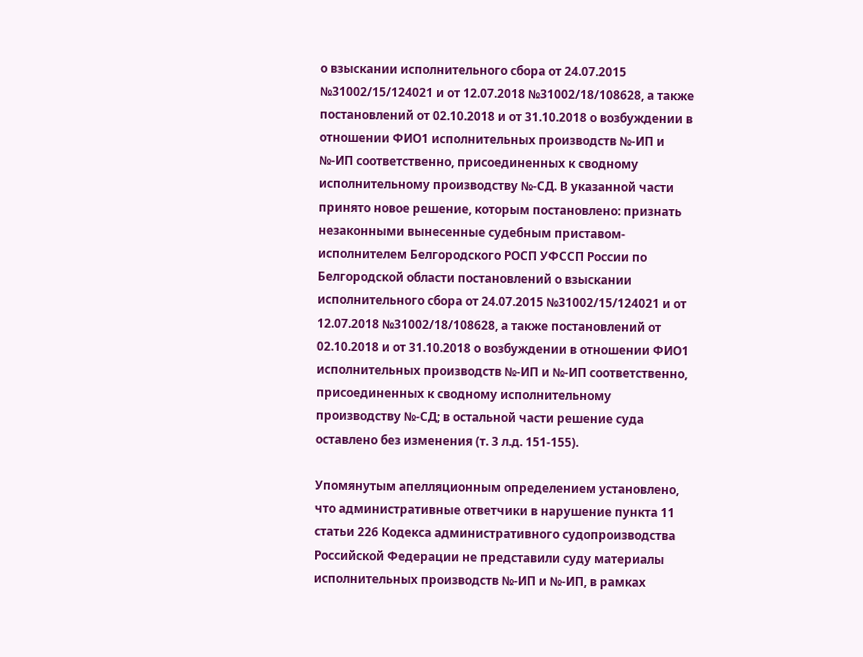о взыскании исполнительного сбора от 24.07.2015 №31002/15/124021 и от 12.07.2018 №31002/18/108628, а также постановлений от 02.10.2018 и от 31.10.2018 о возбуждении в отношении ФИО1 исполнительных производств №-ИП и №-ИП соответственно, присоединенных к сводному исполнительному производству №-СД. В указанной части принято новое решение, которым постановлено: признать незаконными вынесенные судебным приставом-исполнителем Белгородского РОСП УФССП России по Белгородской области постановлений о взыскании исполнительного сбора от 24.07.2015 №31002/15/124021 и от 12.07.2018 №31002/18/108628, а также постановлений от 02.10.2018 и от 31.10.2018 о возбуждении в отношении ФИО1 исполнительных производств №-ИП и №-ИП соответственно, присоединенных к сводному исполнительному производству №-СД; в остальной части решение суда оставлено без изменения (т. 3 л.д. 151-155).

Упомянутым апелляционным определением установлено, что административные ответчики в нарушение пункта 11 статьи 226 Кодекса административного судопроизводства Российской Федерации не представили суду материалы исполнительных производств №-ИП и №-ИП, в рамках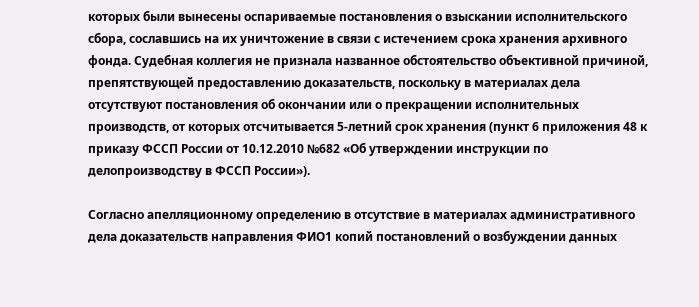которых были вынесены оспариваемые постановления о взыскании исполнительского сбора, сославшись на их уничтожение в связи с истечением срока хранения архивного фонда. Судебная коллегия не признала названное обстоятельство объективной причиной, препятствующей предоставлению доказательств, поскольку в материалах дела отсутствуют постановления об окончании или о прекращении исполнительных производств, от которых отсчитывается 5-летний срок хранения (пункт 6 приложения 48 к приказу ФССП России от 10.12.2010 №682 «Об утверждении инструкции по делопроизводству в ФССП России»).

Согласно апелляционному определению в отсутствие в материалах административного дела доказательств направления ФИО1 копий постановлений о возбуждении данных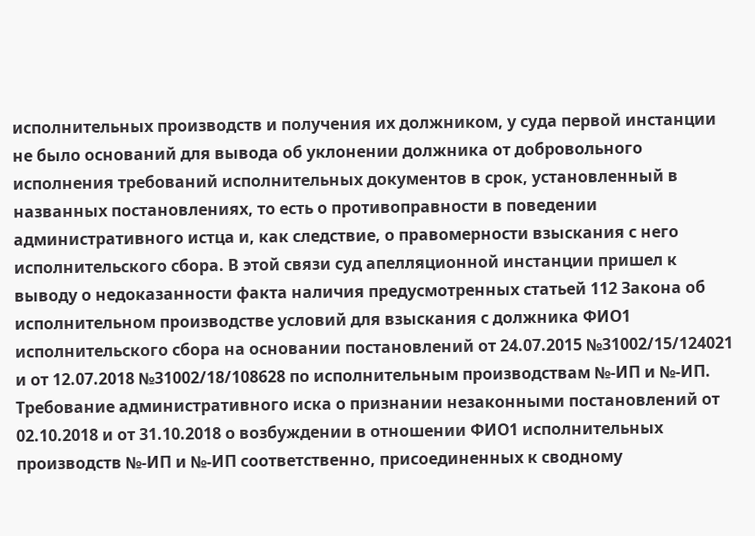исполнительных производств и получения их должником, у суда первой инстанции не было оснований для вывода об уклонении должника от добровольного исполнения требований исполнительных документов в срок, установленный в названных постановлениях, то есть о противоправности в поведении административного истца и, как следствие, о правомерности взыскания с него исполнительского сбора. В этой связи суд апелляционной инстанции пришел к выводу о недоказанности факта наличия предусмотренных статьей 112 Закона об исполнительном производстве условий для взыскания с должника ФИО1 исполнительского сбора на основании постановлений от 24.07.2015 №31002/15/124021 и от 12.07.2018 №31002/18/108628 по исполнительным производствам №-ИП и №-ИП. Требование административного иска о признании незаконными постановлений от 02.10.2018 и от 31.10.2018 о возбуждении в отношении ФИО1 исполнительных производств №-ИП и №-ИП соответственно, присоединенных к сводному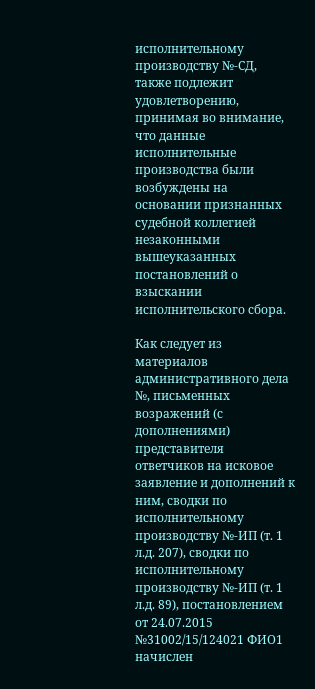исполнительному производству №-СД, также подлежит удовлетворению, принимая во внимание, что данные исполнительные производства были возбуждены на основании признанных судебной коллегией незаконными вышеуказанных постановлений о взыскании исполнительского сбора.

Как следует из материалов административного дела №, письменных возражений (с дополнениями) представителя ответчиков на исковое заявление и дополнений к ним, сводки по исполнительному производству №-ИП (т. 1 л.д. 207), сводки по исполнительному производству №-ИП (т. 1 л.д. 89), постановлением от 24.07.2015 №31002/15/124021 ФИО1 начислен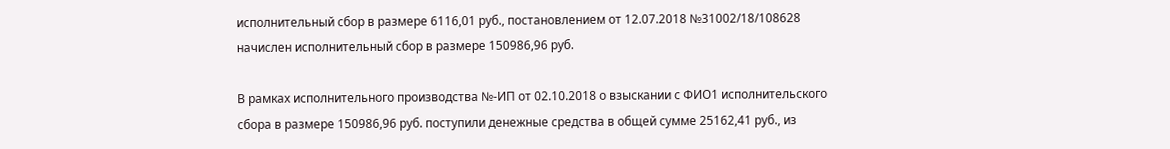исполнительный сбор в размере 6116,01 руб., постановлением от 12.07.2018 №31002/18/108628 начислен исполнительный сбор в размере 150986,96 руб.

В рамках исполнительного производства №-ИП от 02.10.2018 о взыскании с ФИО1 исполнительского сбора в размере 150986,96 руб. поступили денежные средства в общей сумме 25162,41 руб., из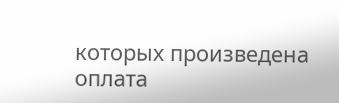которых произведена оплата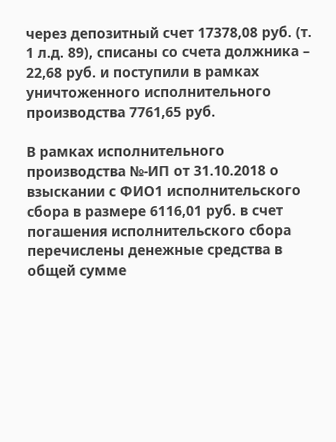через депозитный счет 17378,08 руб. (т. 1 л.д. 89), списаны со счета должника – 22,68 руб. и поступили в рамках уничтоженного исполнительного производства 7761,65 руб.

В рамках исполнительного производства №-ИП от 31.10.2018 о взыскании с ФИО1 исполнительского сбора в размере 6116,01 руб. в счет погашения исполнительского сбора перечислены денежные средства в общей сумме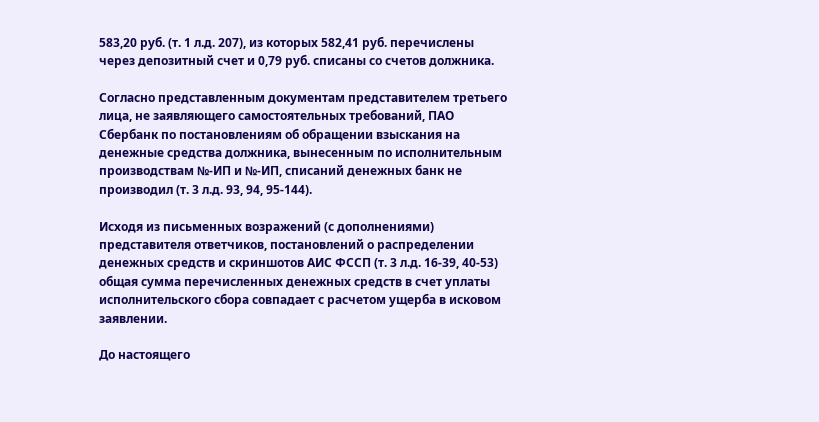583,20 руб. (т. 1 л.д. 207), из которых 582,41 руб. перечислены через депозитный счет и 0,79 руб. списаны со счетов должника.

Согласно представленным документам представителем третьего лица, не заявляющего самостоятельных требований, ПАО Сбербанк по постановлениям об обращении взыскания на денежные средства должника, вынесенным по исполнительным производствам №-ИП и №-ИП, списаний денежных банк не производил (т. 3 л.д. 93, 94, 95-144).

Исходя из письменных возражений (с дополнениями) представителя ответчиков, постановлений о распределении денежных средств и скриншотов АИС ФССП (т. 3 л.д. 16-39, 40-53) общая сумма перечисленных денежных средств в счет уплаты исполнительского сбора совпадает с расчетом ущерба в исковом заявлении.

До настоящего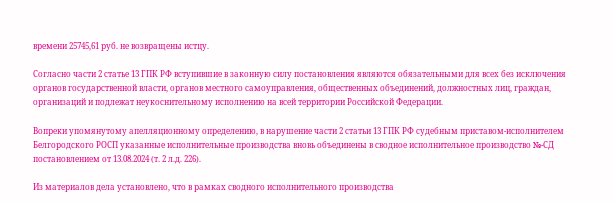времени 25745,61 руб. не возвращены истцу.

Согласно части 2 статье 13 ГПК РФ вступившие в законную силу постановления являются обязательными для всех без исключения органов государственной власти, органов местного самоуправления, общественных объединений, должностных лиц, граждан, организаций и подлежат неукоснительному исполнению на всей территории Российской Федерации.

Вопреки упомянутому апелляционному определению, в нарушение части 2 статьи 13 ГПК РФ судебным приставом-исполнителем Белгородского РОСП указанные исполнительные производства вновь объединены в сводное исполнительное производство №-СД постановлением от 13.08.2024 (т. 2 л.д. 226).

Из материалов дела установлено, что в рамках сводного исполнительного производства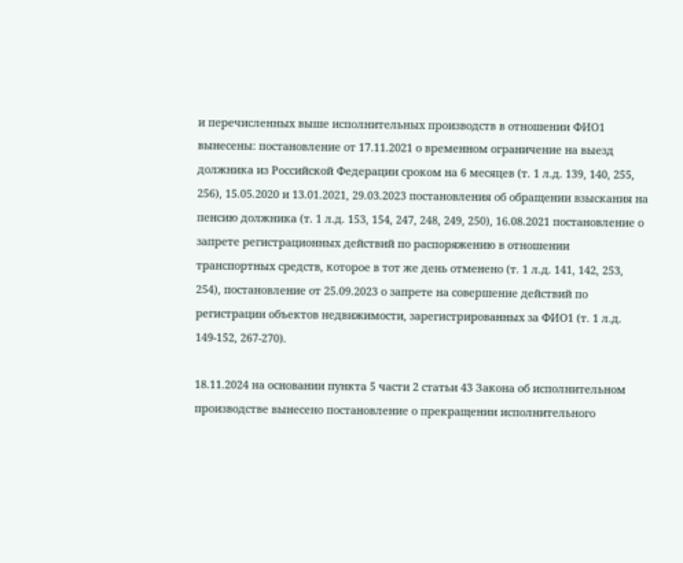и перечисленных выше исполнительных производств в отношении ФИО1 вынесены: постановление от 17.11.2021 о временном ограничение на выезд должника из Российской Федерации сроком на 6 месяцев (т. 1 л.д. 139, 140, 255, 256), 15.05.2020 и 13.01.2021, 29.03.2023 постановления об обращении взыскания на пенсию должника (т. 1 л.д. 153, 154, 247, 248, 249, 250), 16.08.2021 постановление о запрете регистрационных действий по распоряжению в отношении транспортных средств, которое в тот же день отменено (т. 1 л.д. 141, 142, 253, 254), постановление от 25.09.2023 о запрете на совершение действий по регистрации объектов недвижимости, зарегистрированных за ФИО1 (т. 1 л.д. 149-152, 267-270).

18.11.2024 на основании пункта 5 части 2 статьи 43 Закона об исполнительном производстве вынесено постановление о прекращении исполнительного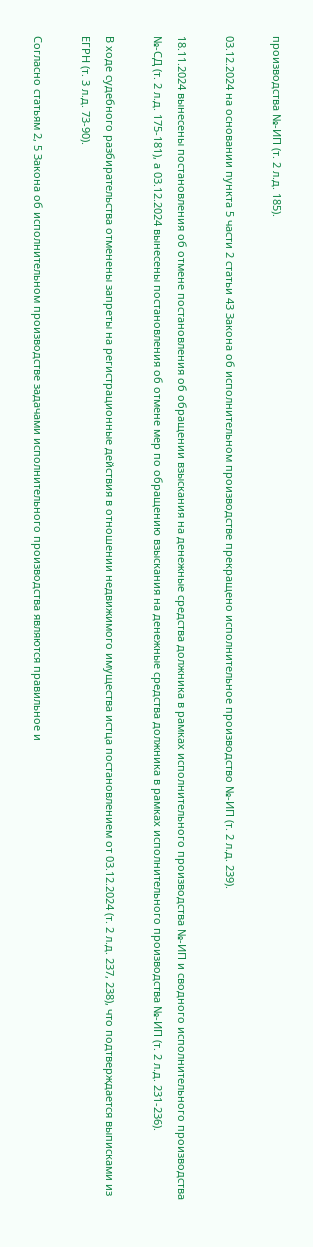производства №-ИП (т. 2 л.д. 185).

03.12.2024 на основании пункта 5 части 2 статьи 43 Закона об исполнительном производстве прекращено исполнительное производство №-ИП (т. 2 л.д. 239).

18.11.2024 вынесены постановления об отмене постановления об обращении взыскания на денежные средства должника в рамках исполнительного производства №-ИП и сводного исполнительного производства №-СД (т. 2 л.д. 175-181), а 03.12.2024 вынесены постановления об отмене мер по обращению взыскания на денежные средства должника в рамках исполнительного производства №-ИП (т. 2 л.д. 231-236).

В ходе судебного разбирательства отменены запреты на регистрационные действия в отношении недвижимого имущества истца постановлением от 03.12.2024 (т. 2 л.д. 237, 238), что подтверждается выписками из ЕГРН (т. 3 л.д. 73-90).

Согласно статьям 2, 5 Закона об исполнительном производстве задачами исполнительного производства являются правильное и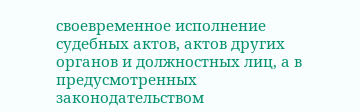своевременное исполнение судебных актов, актов других органов и должностных лиц, а в предусмотренных законодательством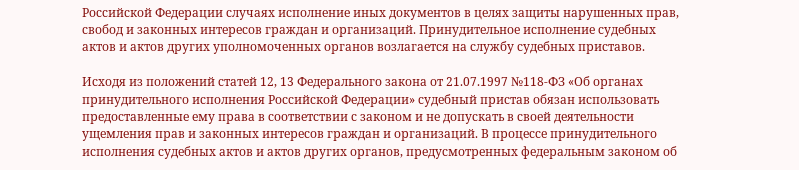Российской Федерации случаях исполнение иных документов в целях защиты нарушенных прав, свобод и законных интересов граждан и организаций. Принудительное исполнение судебных актов и актов других уполномоченных органов возлагается на службу судебных приставов.

Исходя из положений статей 12, 13 Федерального закона от 21.07.1997 №118-ФЗ «Об органах принудительного исполнения Российской Федерации» судебный пристав обязан использовать предоставленные ему права в соответствии с законом и не допускать в своей деятельности ущемления прав и законных интересов граждан и организаций. В процессе принудительного исполнения судебных актов и актов других органов, предусмотренных федеральным законом об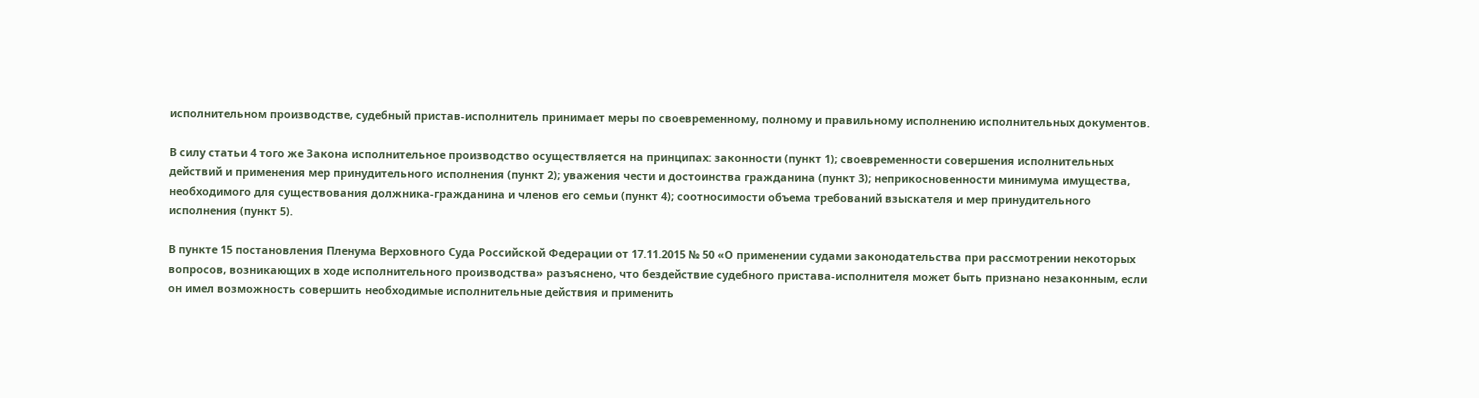исполнительном производстве, судебный пристав-исполнитель принимает меры по своевременному, полному и правильному исполнению исполнительных документов.

В силу статьи 4 того же Закона исполнительное производство осуществляется на принципах: законности (пункт 1); своевременности совершения исполнительных действий и применения мер принудительного исполнения (пункт 2); уважения чести и достоинства гражданина (пункт 3); неприкосновенности минимума имущества, необходимого для существования должника-гражданина и членов его семьи (пункт 4); соотносимости объема требований взыскателя и мер принудительного исполнения (пункт 5).

В пункте 15 постановления Пленума Верховного Суда Российской Федерации от 17.11.2015 № 50 «О применении судами законодательства при рассмотрении некоторых вопросов, возникающих в ходе исполнительного производства» разъяснено, что бездействие судебного пристава-исполнителя может быть признано незаконным, если он имел возможность совершить необходимые исполнительные действия и применить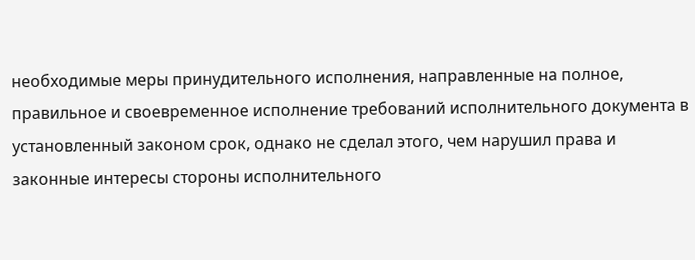необходимые меры принудительного исполнения, направленные на полное, правильное и своевременное исполнение требований исполнительного документа в установленный законом срок, однако не сделал этого, чем нарушил права и законные интересы стороны исполнительного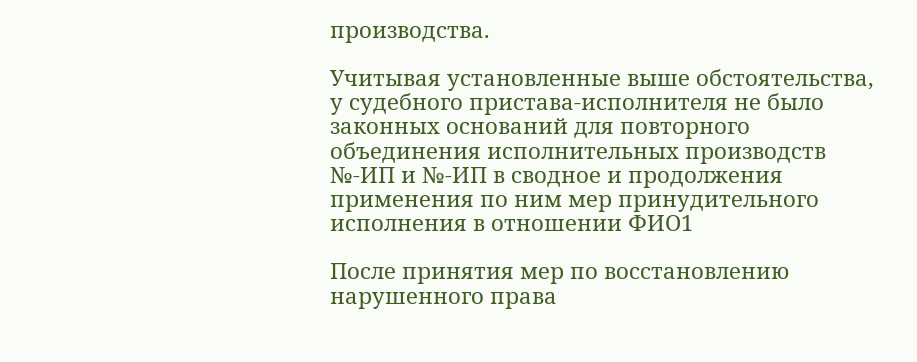производства.

Учитывая установленные выше обстоятельства, у судебного пристава-исполнителя не было законных оснований для повторного объединения исполнительных производств №-ИП и №-ИП в сводное и продолжения применения по ним мер принудительного исполнения в отношении ФИО1

После принятия мер по восстановлению нарушенного права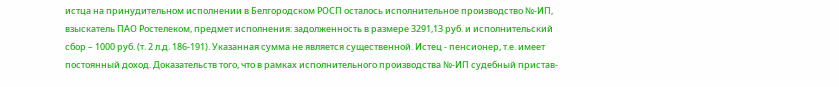истца на принудительном исполнении в Белгородском РОСП осталось исполнительное производство №-ИП, взыскатель ПАО Ростелеком, предмет исполнения: задолженность в размере 3291,13 руб. и исполнительский сбор – 1000 руб. (т. 2 л.д. 186-191). Указанная сумма не является существенной. Истец - пенсионер, т.е. имеет постоянный доход. Доказательств того, что в рамках исполнительного производства №-ИП судебный пристав-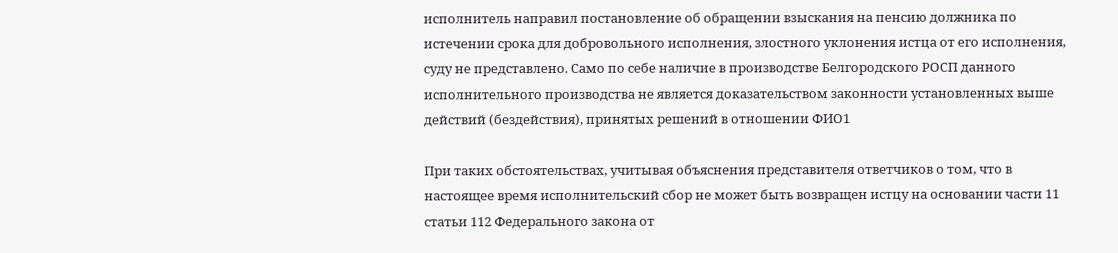исполнитель направил постановление об обращении взыскания на пенсию должника по истечении срока для добровольного исполнения, злостного уклонения истца от его исполнения, суду не представлено. Само по себе наличие в производстве Белгородского РОСП данного исполнительного производства не является доказательством законности установленных выше действий (бездействия), принятых решений в отношении ФИО1

При таких обстоятельствах, учитывая объяснения представителя ответчиков о том, что в настоящее время исполнительский сбор не может быть возвращен истцу на основании части 11 статьи 112 Федерального закона от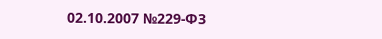02.10.2007 №229-ФЗ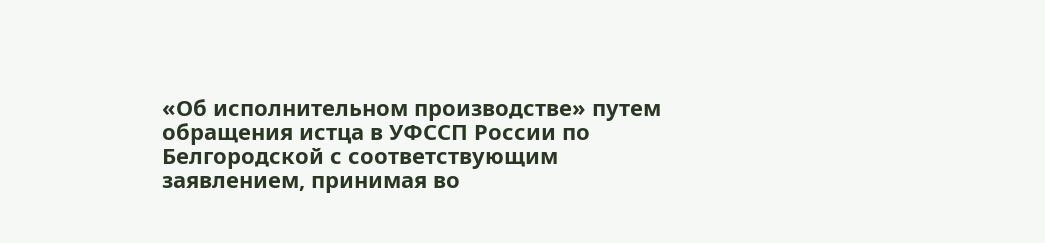«Об исполнительном производстве» путем обращения истца в УФССП России по Белгородской с соответствующим заявлением, принимая во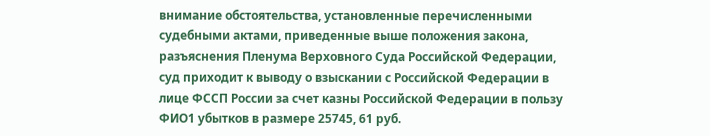внимание обстоятельства, установленные перечисленными судебными актами, приведенные выше положения закона, разъяснения Пленума Верховного Суда Российской Федерации, суд приходит к выводу о взыскании с Российской Федерации в лице ФССП России за счет казны Российской Федерации в пользу ФИО1 убытков в размере 25745, 61 руб.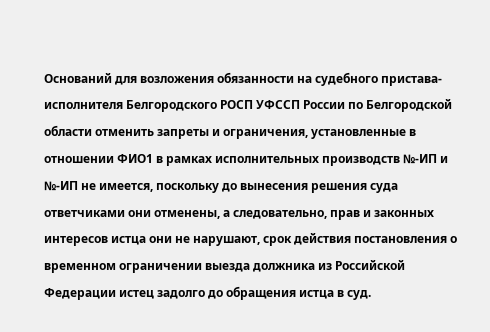Оснований для возложения обязанности на судебного пристава-исполнителя Белгородского РОСП УФССП России по Белгородской области отменить запреты и ограничения, установленные в отношении ФИО1 в рамках исполнительных производств №-ИП и №-ИП не имеется, поскольку до вынесения решения суда ответчиками они отменены, а следовательно, прав и законных интересов истца они не нарушают, срок действия постановления о временном ограничении выезда должника из Российской Федерации истец задолго до обращения истца в суд.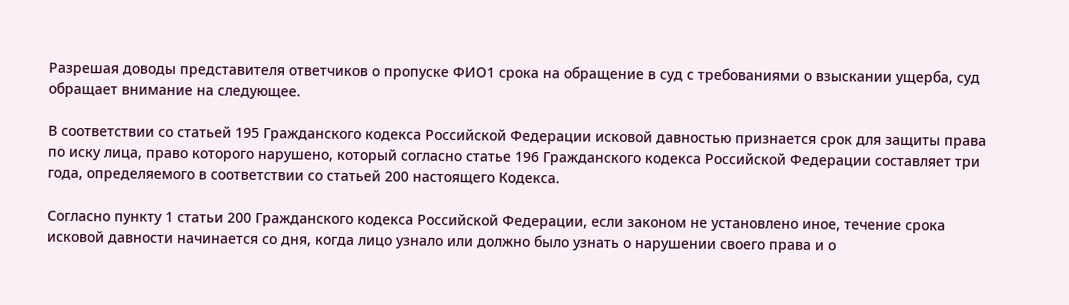Разрешая доводы представителя ответчиков о пропуске ФИО1 срока на обращение в суд с требованиями о взыскании ущерба, суд обращает внимание на следующее.

В соответствии со статьей 195 Гражданского кодекса Российской Федерации исковой давностью признается срок для защиты права по иску лица, право которого нарушено, который согласно статье 196 Гражданского кодекса Российской Федерации составляет три года, определяемого в соответствии со статьей 200 настоящего Кодекса.

Согласно пункту 1 статьи 200 Гражданского кодекса Российской Федерации, если законом не установлено иное, течение срока исковой давности начинается со дня, когда лицо узнало или должно было узнать о нарушении своего права и о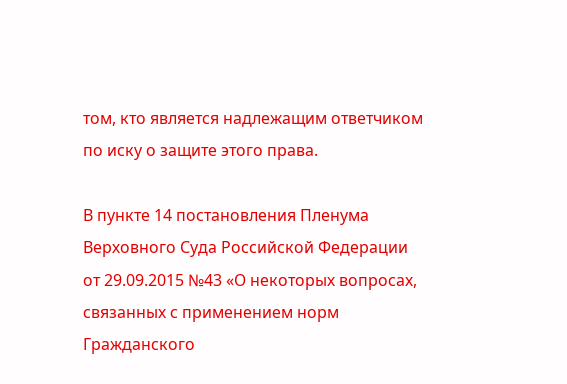том, кто является надлежащим ответчиком по иску о защите этого права.

В пункте 14 постановления Пленума Верховного Суда Российской Федерации от 29.09.2015 №43 «О некоторых вопросах, связанных с применением норм Гражданского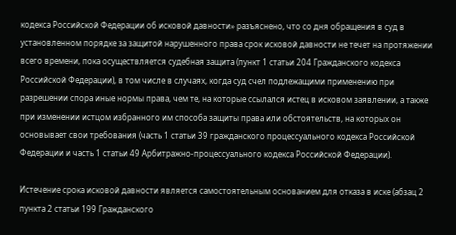кодекса Российской Федерации об исковой давности» разъяснено, что со дня обращения в суд в установленном порядке за защитой нарушенного права срок исковой давности не течет на протяжении всего времени, пока осуществляется судебная защита (пункт 1 статьи 204 Гражданского кодекса Российской Федерации), в том числе в случаях, когда суд счел подлежащими применению при разрешении спора иные нормы права, чем те, на которые ссылался истец в исковом заявлении, а также при изменении истцом избранного им способа защиты права или обстоятельств, на которых он основывает свои требования (часть 1 статьи 39 гражданского процессуального кодекса Российской Федерации и часть 1 статьи 49 Арбитражно-процессуального кодекса Российской Федерации).

Истечение срока исковой давности является самостоятельным основанием для отказа в иске (абзац 2 пункта 2 статьи 199 Гражданского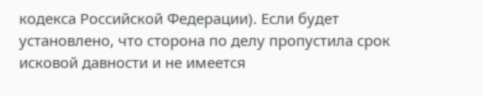кодекса Российской Федерации). Если будет установлено, что сторона по делу пропустила срок исковой давности и не имеется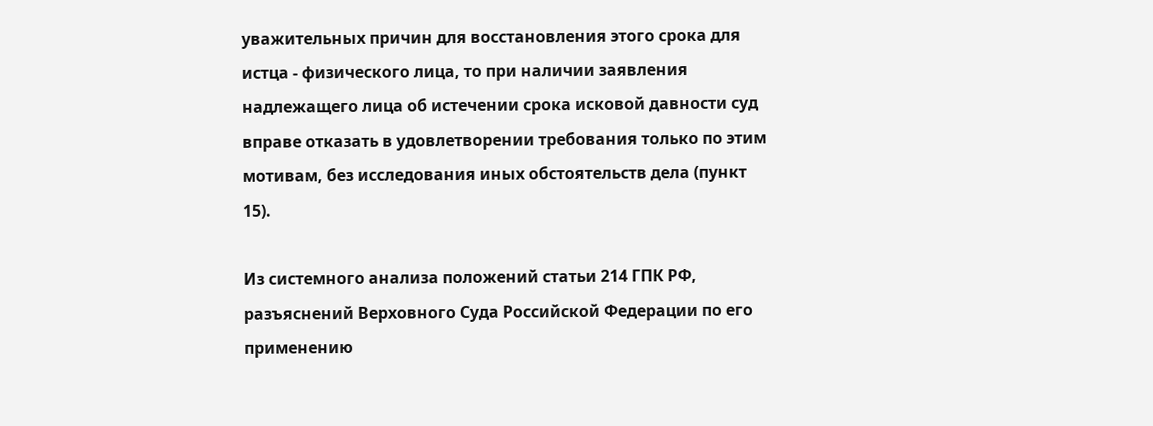уважительных причин для восстановления этого срока для истца - физического лица, то при наличии заявления надлежащего лица об истечении срока исковой давности суд вправе отказать в удовлетворении требования только по этим мотивам, без исследования иных обстоятельств дела (пункт 15).

Из системного анализа положений статьи 214 ГПК РФ, разъяснений Верховного Суда Российской Федерации по его применению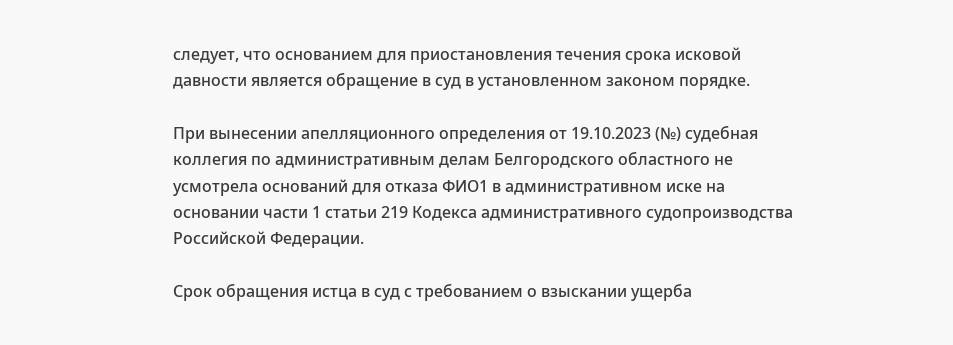следует, что основанием для приостановления течения срока исковой давности является обращение в суд в установленном законом порядке.

При вынесении апелляционного определения от 19.10.2023 (№) судебная коллегия по административным делам Белгородского областного не усмотрела оснований для отказа ФИО1 в административном иске на основании части 1 статьи 219 Кодекса административного судопроизводства Российской Федерации.

Срок обращения истца в суд с требованием о взыскании ущерба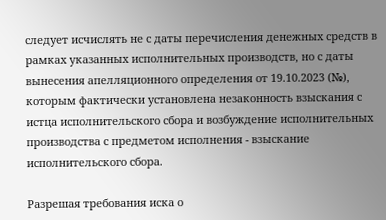следует исчислять не с даты перечисления денежных средств в рамках указанных исполнительных производств, но с даты вынесения апелляционного определения от 19.10.2023 (№), которым фактически установлена незаконность взыскания с истца исполнительского сбора и возбуждение исполнительных производства с предметом исполнения - взыскание исполнительского сбора.

Разрешая требования иска о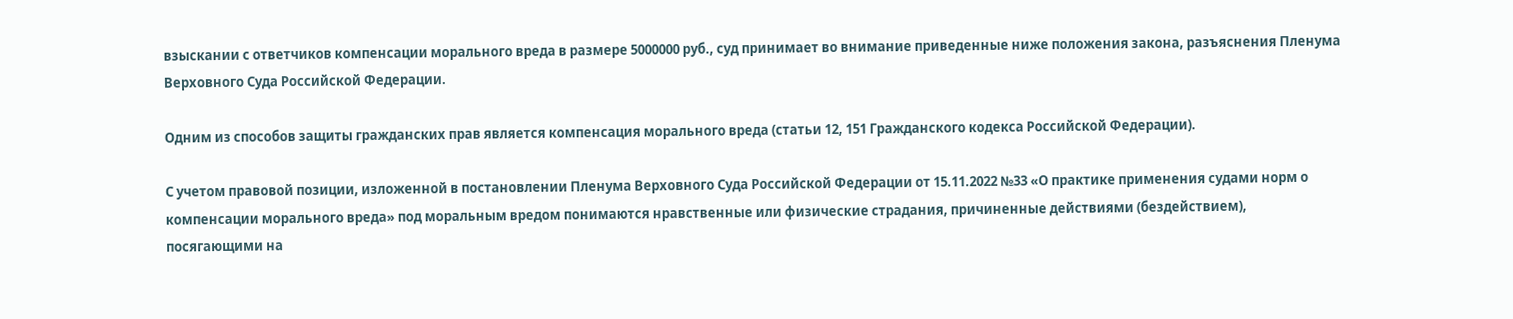взыскании с ответчиков компенсации морального вреда в размере 5000000 руб., суд принимает во внимание приведенные ниже положения закона, разъяснения Пленума Верховного Суда Российской Федерации.

Одним из способов защиты гражданских прав является компенсация морального вреда (статьи 12, 151 Гражданского кодекса Российской Федерации).

С учетом правовой позиции, изложенной в постановлении Пленума Верховного Суда Российской Федерации от 15.11.2022 №33 «О практике применения судами норм о компенсации морального вреда» под моральным вредом понимаются нравственные или физические страдания, причиненные действиями (бездействием), посягающими на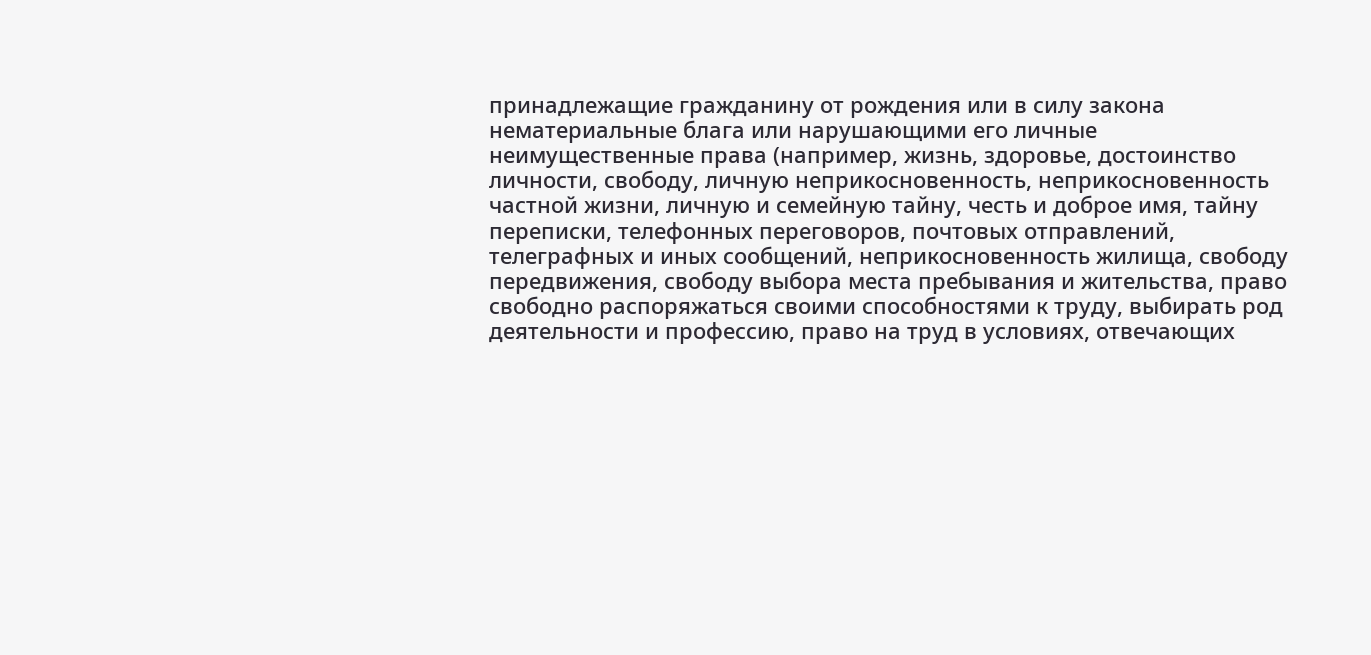принадлежащие гражданину от рождения или в силу закона нематериальные блага или нарушающими его личные неимущественные права (например, жизнь, здоровье, достоинство личности, свободу, личную неприкосновенность, неприкосновенность частной жизни, личную и семейную тайну, честь и доброе имя, тайну переписки, телефонных переговоров, почтовых отправлений, телеграфных и иных сообщений, неприкосновенность жилища, свободу передвижения, свободу выбора места пребывания и жительства, право свободно распоряжаться своими способностями к труду, выбирать род деятельности и профессию, право на труд в условиях, отвечающих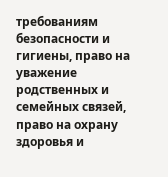требованиям безопасности и гигиены, право на уважение родственных и семейных связей, право на охрану здоровья и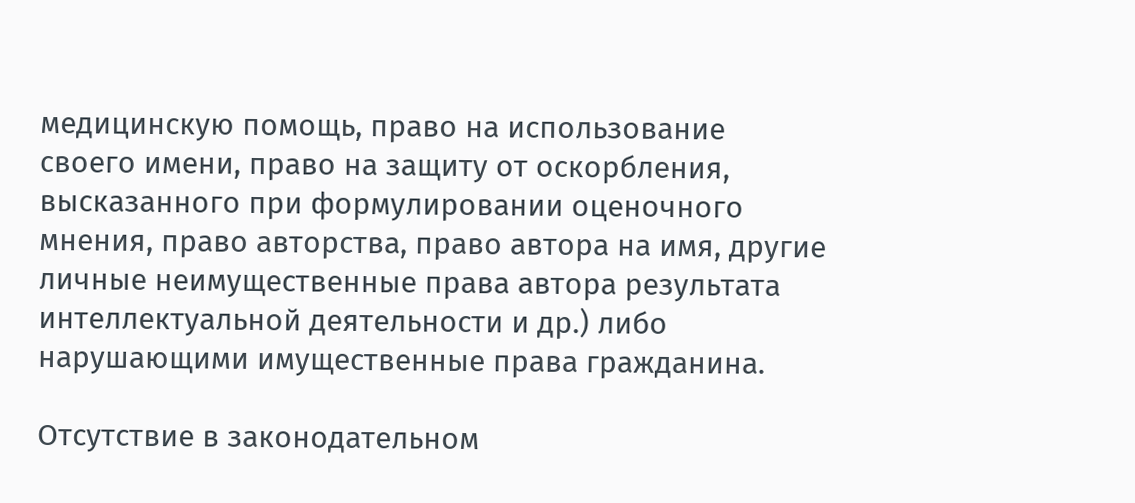медицинскую помощь, право на использование своего имени, право на защиту от оскорбления, высказанного при формулировании оценочного мнения, право авторства, право автора на имя, другие личные неимущественные права автора результата интеллектуальной деятельности и др.) либо нарушающими имущественные права гражданина.

Отсутствие в законодательном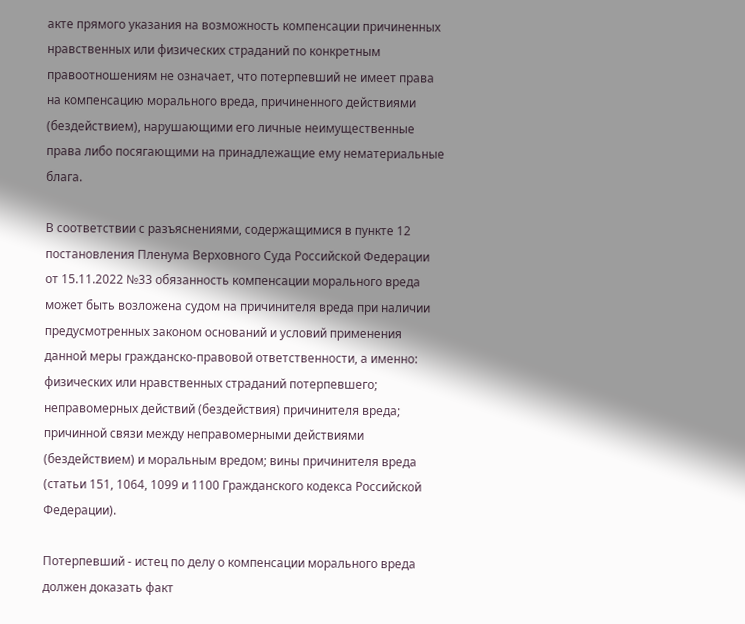акте прямого указания на возможность компенсации причиненных нравственных или физических страданий по конкретным правоотношениям не означает, что потерпевший не имеет права на компенсацию морального вреда, причиненного действиями (бездействием), нарушающими его личные неимущественные права либо посягающими на принадлежащие ему нематериальные блага.

В соответствии с разъяснениями, содержащимися в пункте 12 постановления Пленума Верховного Суда Российской Федерации от 15.11.2022 №33 обязанность компенсации морального вреда может быть возложена судом на причинителя вреда при наличии предусмотренных законом оснований и условий применения данной меры гражданско-правовой ответственности, а именно: физических или нравственных страданий потерпевшего; неправомерных действий (бездействия) причинителя вреда; причинной связи между неправомерными действиями (бездействием) и моральным вредом; вины причинителя вреда (статьи 151, 1064, 1099 и 1100 Гражданского кодекса Российской Федерации).

Потерпевший - истец по делу о компенсации морального вреда должен доказать факт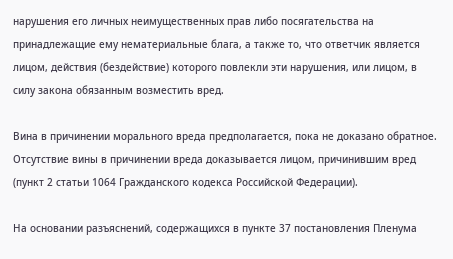нарушения его личных неимущественных прав либо посягательства на принадлежащие ему нематериальные блага, а также то, что ответчик является лицом, действия (бездействие) которого повлекли эти нарушения, или лицом, в силу закона обязанным возместить вред.

Вина в причинении морального вреда предполагается, пока не доказано обратное. Отсутствие вины в причинении вреда доказывается лицом, причинившим вред (пункт 2 статьи 1064 Гражданского кодекса Российской Федерации).

На основании разъяснений, содержащихся в пункте 37 постановления Пленума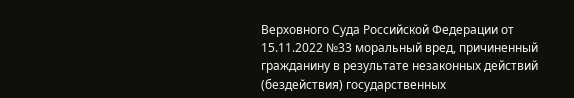Верховного Суда Российской Федерации от 15.11.2022 №33 моральный вред, причиненный гражданину в результате незаконных действий (бездействия) государственных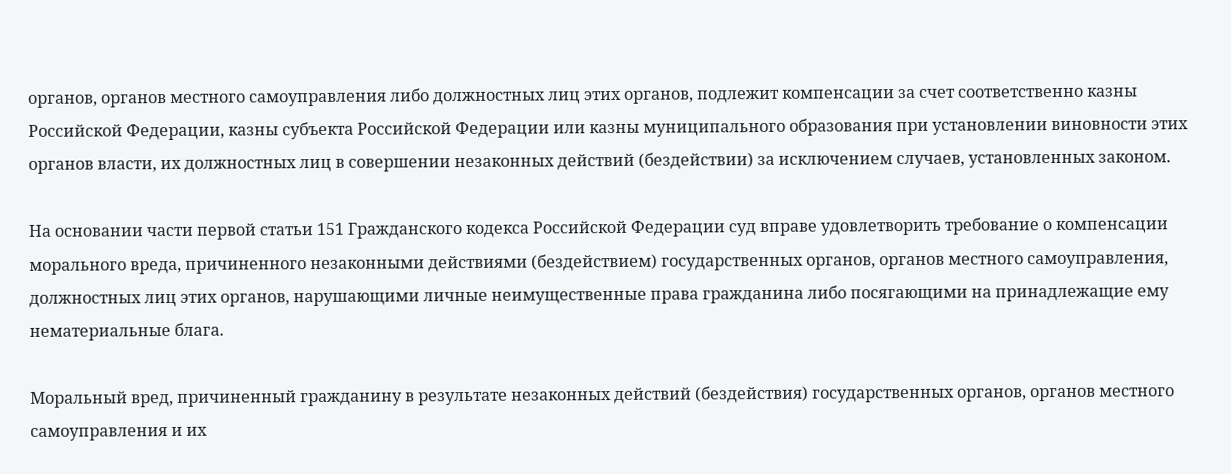органов, органов местного самоуправления либо должностных лиц этих органов, подлежит компенсации за счет соответственно казны Российской Федерации, казны субъекта Российской Федерации или казны муниципального образования при установлении виновности этих органов власти, их должностных лиц в совершении незаконных действий (бездействии) за исключением случаев, установленных законом.

На основании части первой статьи 151 Гражданского кодекса Российской Федерации суд вправе удовлетворить требование о компенсации морального вреда, причиненного незаконными действиями (бездействием) государственных органов, органов местного самоуправления, должностных лиц этих органов, нарушающими личные неимущественные права гражданина либо посягающими на принадлежащие ему нематериальные блага.

Моральный вред, причиненный гражданину в результате незаконных действий (бездействия) государственных органов, органов местного самоуправления и их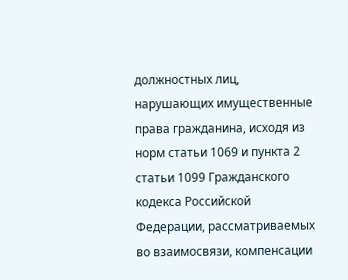должностных лиц, нарушающих имущественные права гражданина, исходя из норм статьи 1069 и пункта 2 статьи 1099 Гражданского кодекса Российской Федерации, рассматриваемых во взаимосвязи, компенсации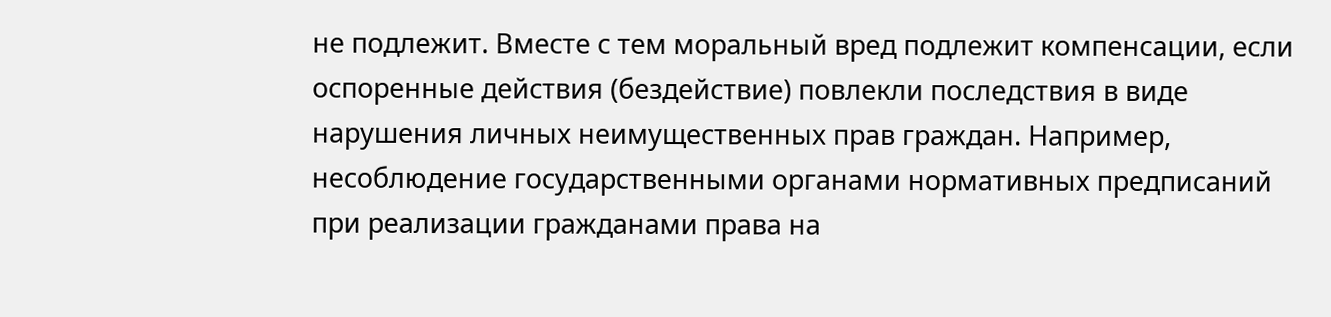не подлежит. Вместе с тем моральный вред подлежит компенсации, если оспоренные действия (бездействие) повлекли последствия в виде нарушения личных неимущественных прав граждан. Например, несоблюдение государственными органами нормативных предписаний при реализации гражданами права на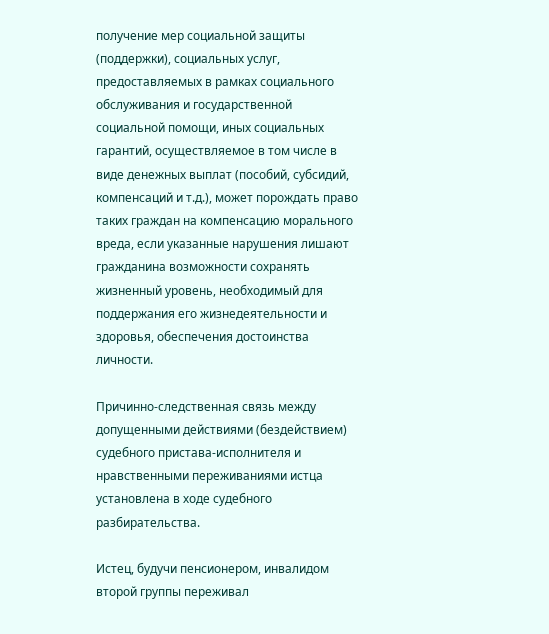получение мер социальной защиты (поддержки), социальных услуг, предоставляемых в рамках социального обслуживания и государственной социальной помощи, иных социальных гарантий, осуществляемое в том числе в виде денежных выплат (пособий, субсидий, компенсаций и т.д.), может порождать право таких граждан на компенсацию морального вреда, если указанные нарушения лишают гражданина возможности сохранять жизненный уровень, необходимый для поддержания его жизнедеятельности и здоровья, обеспечения достоинства личности.

Причинно-следственная связь между допущенными действиями (бездействием) судебного пристава-исполнителя и нравственными переживаниями истца установлена в ходе судебного разбирательства.

Истец, будучи пенсионером, инвалидом второй группы переживал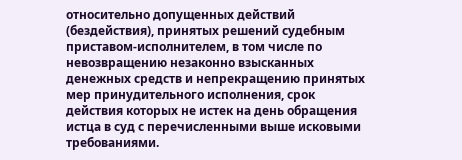относительно допущенных действий (бездействия), принятых решений судебным приставом-исполнителем, в том числе по невозвращению незаконно взысканных денежных средств и непрекращению принятых мер принудительного исполнения, срок действия которых не истек на день обращения истца в суд с перечисленными выше исковыми требованиями.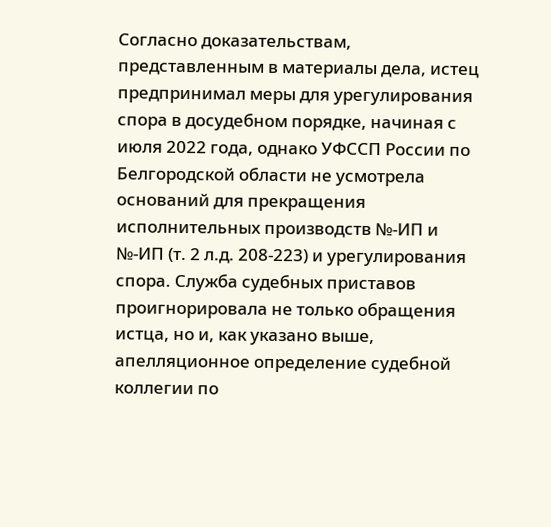Согласно доказательствам, представленным в материалы дела, истец предпринимал меры для урегулирования спора в досудебном порядке, начиная с июля 2022 года, однако УФССП России по Белгородской области не усмотрела оснований для прекращения исполнительных производств №-ИП и №-ИП (т. 2 л.д. 208-223) и урегулирования спора. Служба судебных приставов проигнорировала не только обращения истца, но и, как указано выше, апелляционное определение судебной коллегии по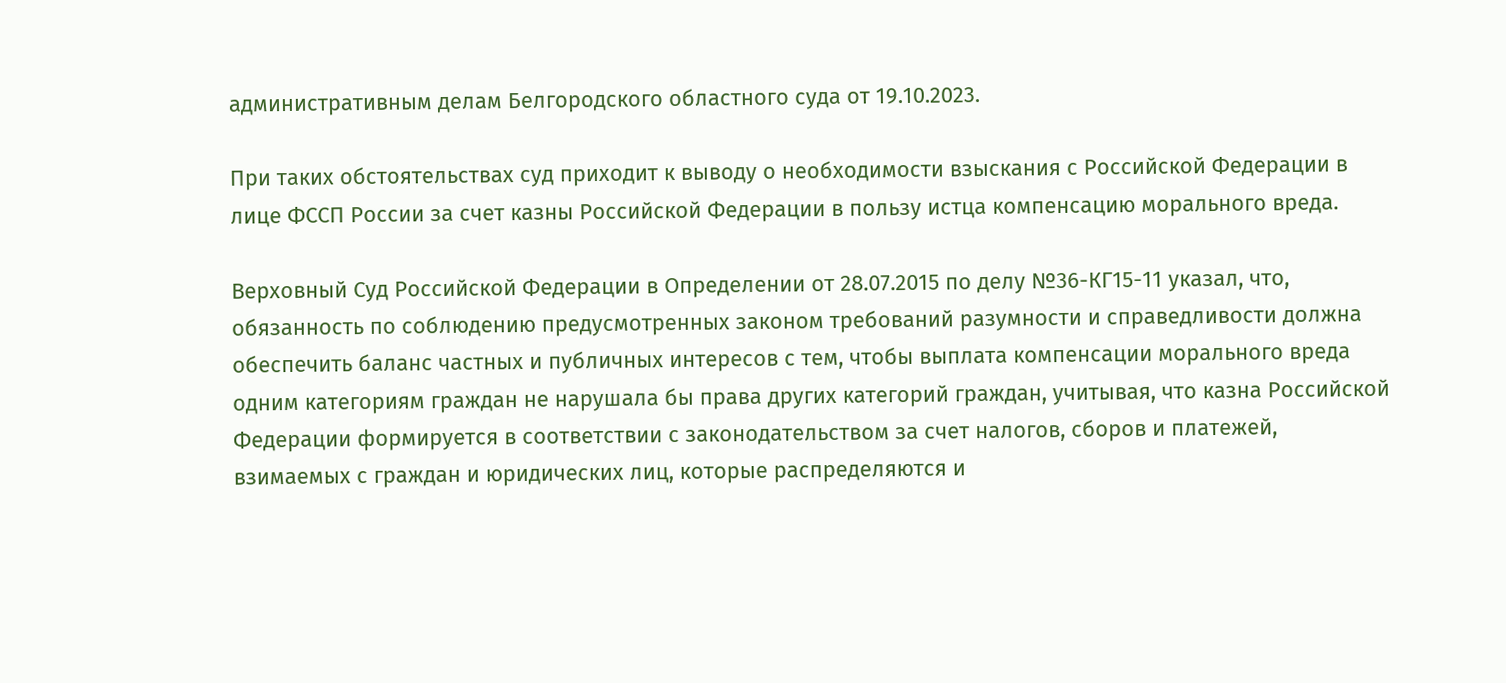административным делам Белгородского областного суда от 19.10.2023.

При таких обстоятельствах суд приходит к выводу о необходимости взыскания с Российской Федерации в лице ФССП России за счет казны Российской Федерации в пользу истца компенсацию морального вреда.

Верховный Суд Российской Федерации в Определении от 28.07.2015 по делу №36-КГ15-11 указал, что, обязанность по соблюдению предусмотренных законом требований разумности и справедливости должна обеспечить баланс частных и публичных интересов с тем, чтобы выплата компенсации морального вреда одним категориям граждан не нарушала бы права других категорий граждан, учитывая, что казна Российской Федерации формируется в соответствии с законодательством за счет налогов, сборов и платежей, взимаемых с граждан и юридических лиц, которые распределяются и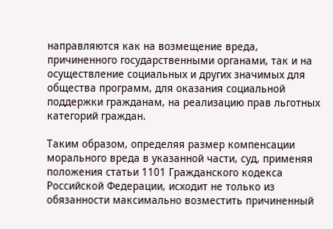направляются как на возмещение вреда, причиненного государственными органами, так и на осуществление социальных и других значимых для общества программ, для оказания социальной поддержки гражданам, на реализацию прав льготных категорий граждан.

Таким образом, определяя размер компенсации морального вреда в указанной части, суд, применяя положения статьи 1101 Гражданского кодекса Российской Федерации, исходит не только из обязанности максимально возместить причиненный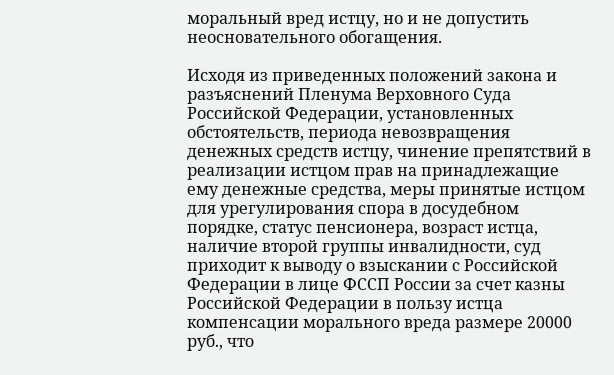моральный вред истцу, но и не допустить неосновательного обогащения.

Исходя из приведенных положений закона и разъяснений Пленума Верховного Суда Российской Федерации, установленных обстоятельств, периода невозвращения денежных средств истцу, чинение препятствий в реализации истцом прав на принадлежащие ему денежные средства, меры принятые истцом для урегулирования спора в досудебном порядке, статус пенсионера, возраст истца, наличие второй группы инвалидности, суд приходит к выводу о взыскании с Российской Федерации в лице ФССП России за счет казны Российской Федерации в пользу истца компенсации морального вреда размере 20000 руб., что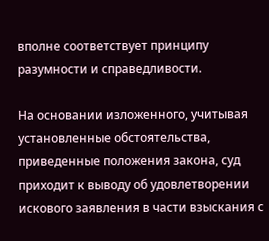вполне соответствует принципу разумности и справедливости.

На основании изложенного, учитывая установленные обстоятельства, приведенные положения закона, суд приходит к выводу об удовлетворении искового заявления в части взыскания с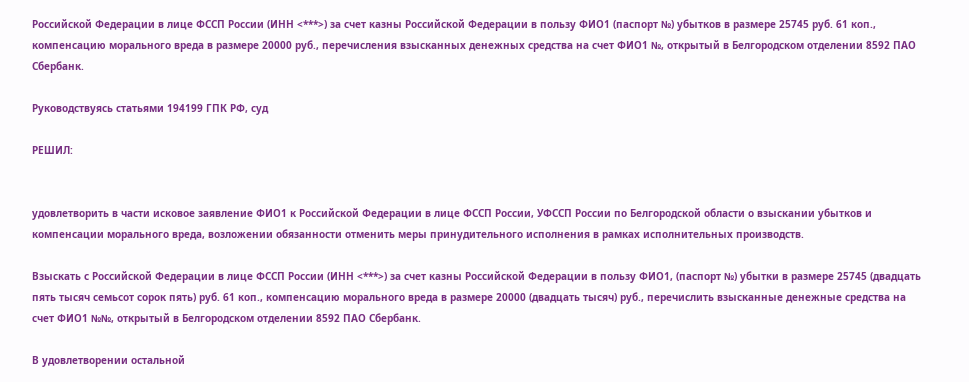Российской Федерации в лице ФССП России (ИНН <***>) за счет казны Российской Федерации в пользу ФИО1 (паспорт №) убытков в размере 25745 руб. 61 коп., компенсацию морального вреда в размере 20000 руб., перечисления взысканных денежных средства на счет ФИО1 №, открытый в Белгородском отделении 8592 ПАО Сбербанк.

Руководствуясь статьями 194199 ГПК РФ, суд

РЕШИЛ:


удовлетворить в части исковое заявление ФИО1 к Российской Федерации в лице ФССП России, УФССП России по Белгородской области о взыскании убытков и компенсации морального вреда, возложении обязанности отменить меры принудительного исполнения в рамках исполнительных производств.

Взыскать с Российской Федерации в лице ФССП России (ИНН <***>) за счет казны Российской Федерации в пользу ФИО1, (паспорт №) убытки в размере 25745 (двадцать пять тысяч семьсот сорок пять) руб. 61 коп., компенсацию морального вреда в размере 20000 (двадцать тысяч) руб., перечислить взысканные денежные средства на счет ФИО1 №№, открытый в Белгородском отделении 8592 ПАО Сбербанк.

В удовлетворении остальной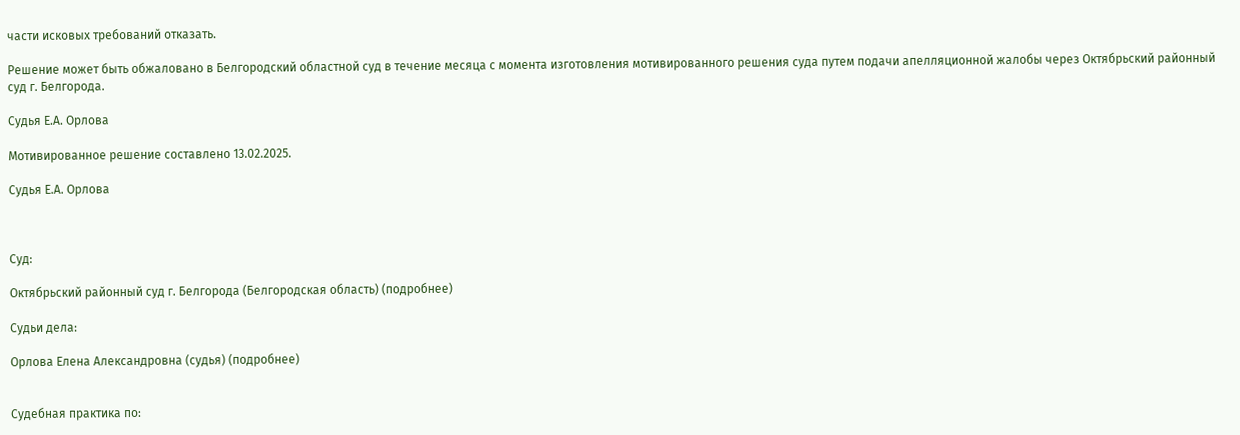части исковых требований отказать.

Решение может быть обжаловано в Белгородский областной суд в течение месяца с момента изготовления мотивированного решения суда путем подачи апелляционной жалобы через Октябрьский районный суд г. Белгорода.

Судья Е.А. Орлова

Мотивированное решение составлено 13.02.2025.

Судья Е.А. Орлова



Суд:

Октябрьский районный суд г. Белгорода (Белгородская область) (подробнее)

Судьи дела:

Орлова Елена Александровна (судья) (подробнее)


Судебная практика по: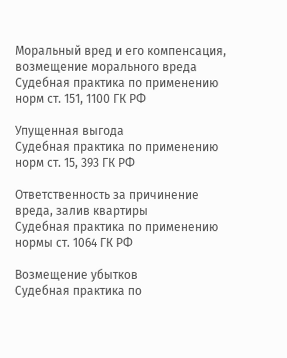Моральный вред и его компенсация, возмещение морального вреда
Судебная практика по применению норм ст. 151, 1100 ГК РФ

Упущенная выгода
Судебная практика по применению норм ст. 15, 393 ГК РФ

Ответственность за причинение вреда, залив квартиры
Судебная практика по применению нормы ст. 1064 ГК РФ

Возмещение убытков
Судебная практика по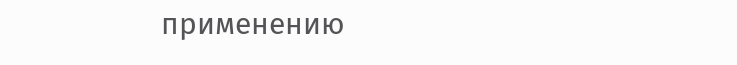применению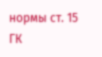нормы ст. 15 ГК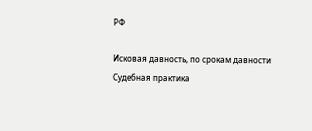РФ

Исковая давность, по срокам давности
Судебная практика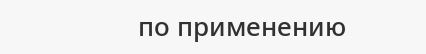по применению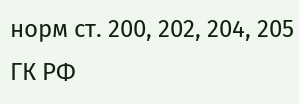норм ст. 200, 202, 204, 205 ГК РФ